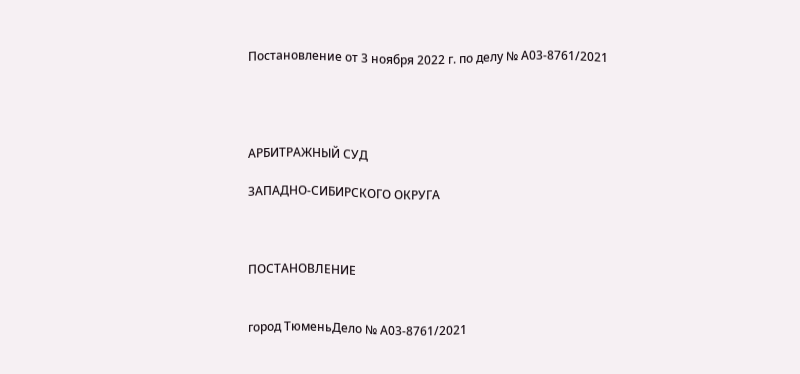Постановление от 3 ноября 2022 г. по делу № А03-8761/2021




АРБИТРАЖНЫЙ СУД

ЗАПАДНО-СИБИРСКОГО ОКРУГА



ПОСТАНОВЛЕНИЕ


город ТюменьДело № А03-8761/2021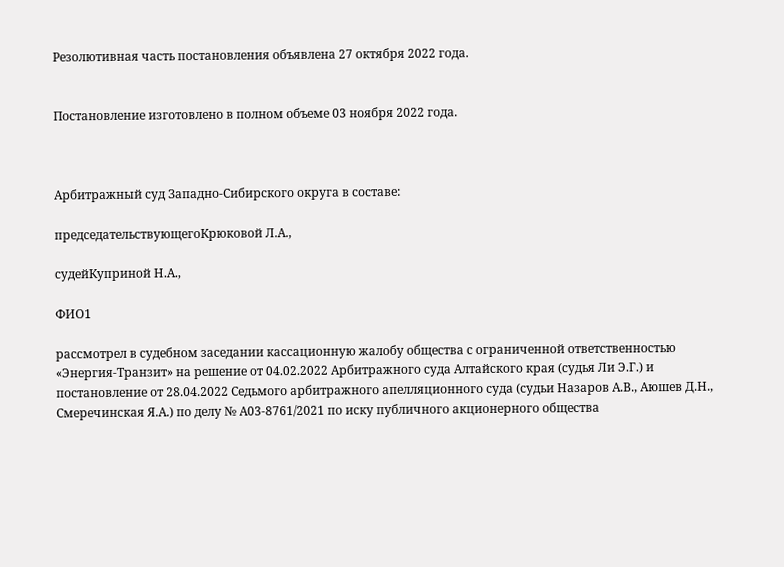Резолютивная часть постановления объявлена 27 октября 2022 года.


Постановление изготовлено в полном объеме 03 ноября 2022 года.



Арбитражный суд Западно-Сибирского округа в составе:

председательствующегоКрюковой Л.А.,

судейКуприной Н.А.,

ФИО1

рассмотрел в судебном заседании кассационную жалобу общества с ограниченной ответственностью «Энергия-Транзит» на решение от 04.02.2022 Арбитражного суда Алтайского края (судья Ли Э.Г.) и постановление от 28.04.2022 Седьмого арбитражного апелляционного суда (судьи Назаров А.В., Аюшев Д.Н., Смеречинская Я.А.) по делу № А03-8761/2021 по иску публичного акционерного общества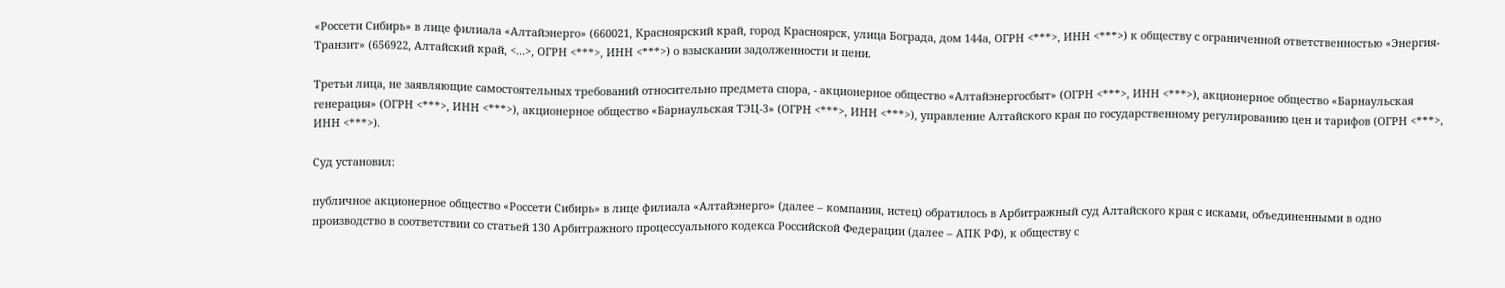«Россети Сибирь» в лице филиала «Алтайэнерго» (660021, Красноярский край, город Красноярск, улица Бограда, дом 144а, ОГРН <***>, ИНН <***>) к обществу с ограниченной ответственностью «Энергия-Транзит» (656922, Алтайский край, <...>, ОГРН <***>, ИНН <***>) о взыскании задолженности и пени.

Третьи лица, не заявляющие самостоятельных требований относительно предмета спора, - акционерное общество «Алтайэнергосбыт» (ОГРН <***>, ИНН <***>), акционерное общество «Барнаульская генерация» (ОГРН <***>, ИНН <***>), акционерное общество «Барнаульская ТЭЦ-3» (ОГРН <***>, ИНН <***>), управление Алтайского края по государственному регулированию цен и тарифов (ОГРН <***>, ИНН <***>).

Суд установил:

публичное акционерное общество «Россети Сибирь» в лице филиала «Алтайэнерго» (далее – компания, истец) обратилось в Арбитражный суд Алтайского края с исками, объединенными в одно производство в соответствии со статьей 130 Арбитражного процессуального кодекса Российской Федерации (далее – АПК РФ), к обществу с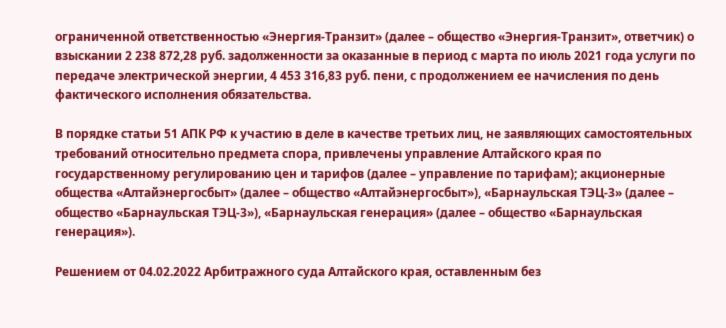ограниченной ответственностью «Энергия-Транзит» (далее – общество «Энергия-Транзит», ответчик) о взыскании 2 238 872,28 руб. задолженности за оказанные в период с марта по июль 2021 года услуги по передаче электрической энергии, 4 453 316,83 руб. пени, с продолжением ее начисления по день фактического исполнения обязательства.

В порядке статьи 51 АПК РФ к участию в деле в качестве третьих лиц, не заявляющих самостоятельных требований относительно предмета спора, привлечены управление Алтайского края по государственному регулированию цен и тарифов (далее – управление по тарифам); акционерные общества «Алтайэнергосбыт» (далее – общество «Алтайэнергосбыт»), «Барнаульская ТЭЦ-3» (далее – общество «Барнаульская ТЭЦ-3»), «Барнаульская генерация» (далее – общество «Барнаульская генерация»).

Решением от 04.02.2022 Арбитражного суда Алтайского края, оставленным без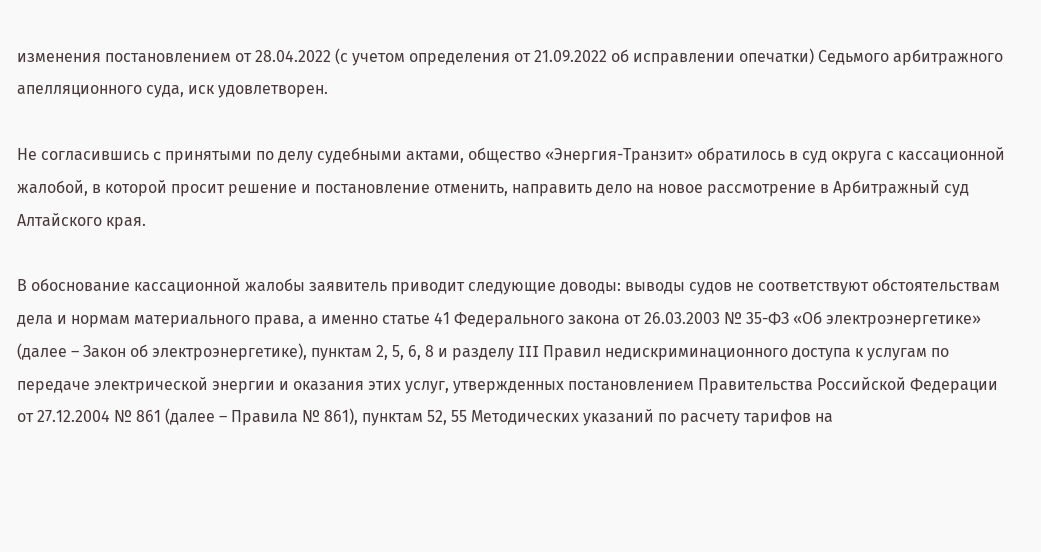изменения постановлением от 28.04.2022 (с учетом определения от 21.09.2022 об исправлении опечатки) Седьмого арбитражного апелляционного суда, иск удовлетворен.

Не согласившись c принятыми по делу судебными актами, общество «Энергия-Транзит» обратилось в суд округа с кассационной жалобой, в которой просит решение и постановление отменить, направить дело на новое рассмотрение в Арбитражный суд Алтайского края.

В обоснование кассационной жалобы заявитель приводит следующие доводы: выводы судов не соответствуют обстоятельствам дела и нормам материального права, а именно статье 41 Федерального закона от 26.03.2003 № 35-ФЗ «Об электроэнергетике» (далее – Закон об электроэнергетике), пунктам 2, 5, 6, 8 и разделу III Правил недискриминационного доступа к услугам по передаче электрической энергии и оказания этих услуг, утвержденных постановлением Правительства Российской Федерации от 27.12.2004 № 861 (далее – Правила № 861), пунктам 52, 55 Методических указаний по расчету тарифов на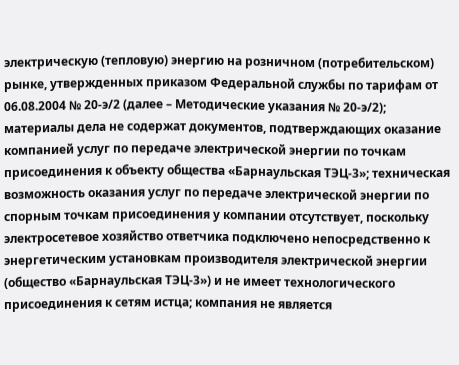электрическую (тепловую) энергию на розничном (потребительском) рынке, утвержденных приказом Федеральной службы по тарифам от 06.08.2004 № 20-э/2 (далее – Методические указания № 20-э/2); материалы дела не содержат документов, подтверждающих оказание компанией услуг по передаче электрической энергии по точкам присоединения к объекту общества «Барнаульская ТЭЦ-3»; техническая возможность оказания услуг по передаче электрической энергии по спорным точкам присоединения у компании отсутствует, поскольку электросетевое хозяйство ответчика подключено непосредственно к энергетическим установкам производителя электрической энергии (общество «Барнаульская ТЭЦ-3») и не имеет технологического присоединения к сетям истца; компания не является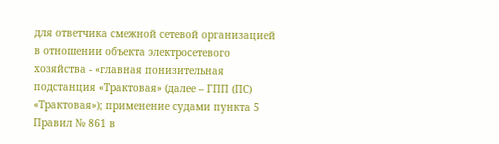для ответчика смежной сетевой организацией в отношении объекта электросетевого хозяйства - «главная понизительная подстанция «Трактовая» (далее – ГПП (ПС) «Трактовая»); применение судами пункта 5 Правил № 861 в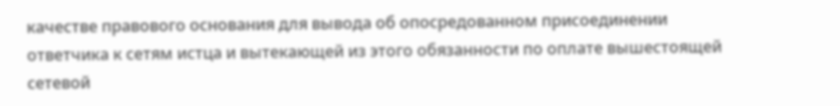качестве правового основания для вывода об опосредованном присоединении ответчика к сетям истца и вытекающей из этого обязанности по оплате вышестоящей сетевой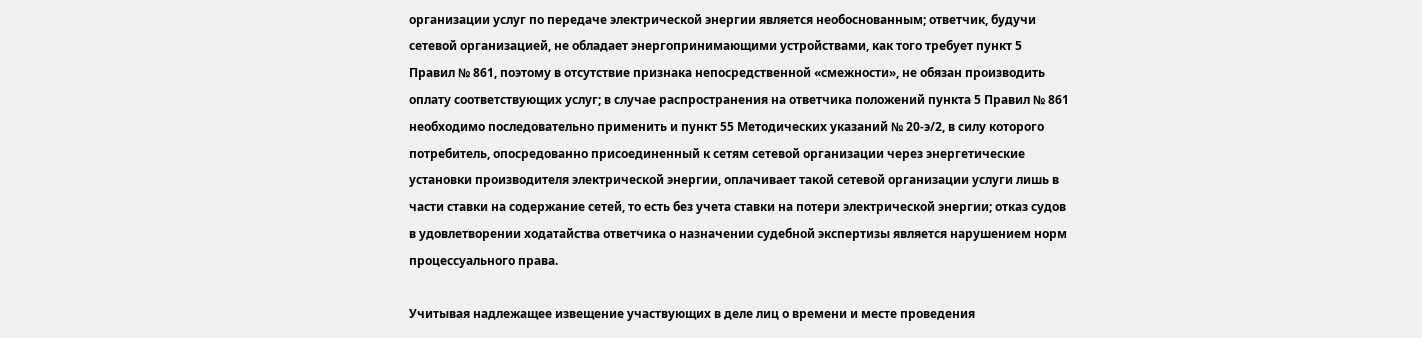организации услуг по передаче электрической энергии является необоснованным; ответчик, будучи сетевой организацией, не обладает энергопринимающими устройствами, как того требует пункт 5 Правил № 861, поэтому в отсутствие признака непосредственной «смежности», не обязан производить оплату соответствующих услуг; в случае распространения на ответчика положений пункта 5 Правил № 861 необходимо последовательно применить и пункт 55 Методических указаний № 20-э/2, в силу которого потребитель, опосредованно присоединенный к сетям сетевой организации через энергетические установки производителя электрической энергии, оплачивает такой сетевой организации услуги лишь в части ставки на содержание сетей, то есть без учета ставки на потери электрической энергии; отказ судов в удовлетворении ходатайства ответчика о назначении судебной экспертизы является нарушением норм процессуального права.

Учитывая надлежащее извещение участвующих в деле лиц о времени и месте проведения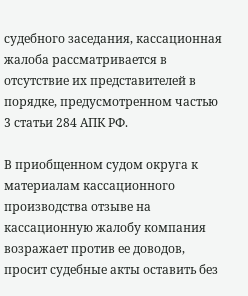судебного заседания, кассационная жалоба рассматривается в отсутствие их представителей в порядке, предусмотренном частью 3 статьи 284 АПК РФ.

В приобщенном судом округа к материалам кассационного производства отзыве на кассационную жалобу компания возражает против ее доводов, просит судебные акты оставить без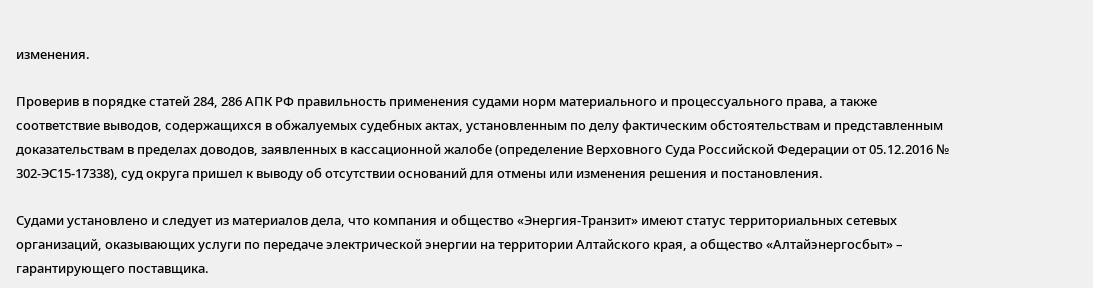изменения.

Проверив в порядке статей 284, 286 АПК РФ правильность применения судами норм материального и процессуального права, а также соответствие выводов, содержащихся в обжалуемых судебных актах, установленным по делу фактическим обстоятельствам и представленным доказательствам в пределах доводов, заявленных в кассационной жалобе (определение Верховного Суда Российской Федерации от 05.12.2016 № 302-ЭС15-17338), суд округа пришел к выводу об отсутствии оснований для отмены или изменения решения и постановления.

Судами установлено и следует из материалов дела, что компания и общество «Энергия-Транзит» имеют статус территориальных сетевых организаций, оказывающих услуги по передаче электрической энергии на территории Алтайского края, а общество «Алтайэнергосбыт» – гарантирующего поставщика.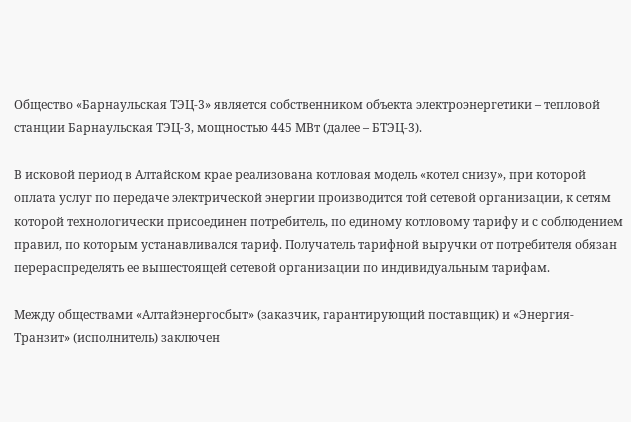Общество «Барнаульская ТЭЦ-3» является собственником объекта электроэнергетики – тепловой станции Барнаульская ТЭЦ-3, мощностью 445 МВт (далее – БТЭЦ-3).

В исковой период в Алтайском крае реализована котловая модель «котел снизу», при которой оплата услуг по передаче электрической энергии производится той сетевой организации, к сетям которой технологически присоединен потребитель, по единому котловому тарифу и с соблюдением правил, по которым устанавливался тариф. Получатель тарифной выручки от потребителя обязан перераспределять ее вышестоящей сетевой организации по индивидуальным тарифам.

Между обществами «Алтайэнергосбыт» (заказчик, гарантирующий поставщик) и «Энергия-Транзит» (исполнитель) заключен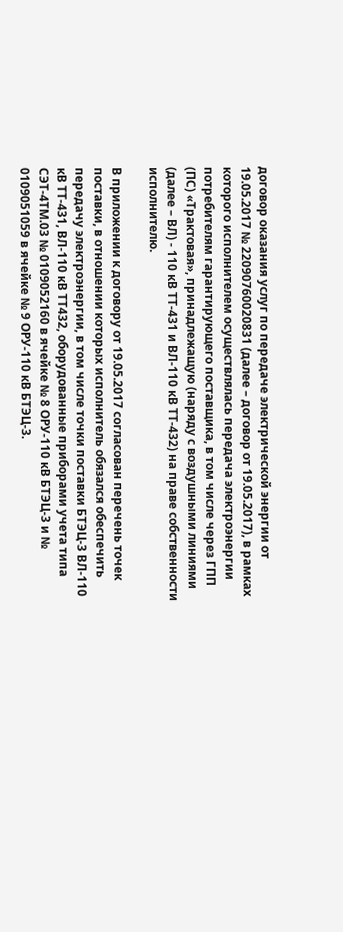договор оказания услуг по передаче электрической энергии от 19.05.2017 № 22090760020831 (далее – договор от 19.05.2017), в рамках которого исполнителем осуществлялась передача электроэнергии потребителям гарантирующего поставщика, в том числе через ГПП (ПС) «Трактовая», принадлежащую (наряду с воздушными линиями (далее – ВЛ) - 110 кВ ТТ-431 и ВЛ-110 кВ ТТ-432) на праве собственности исполнителю.

В приложении к договору от 19.05.2017 согласован перечень точек поставки, в отношении которых исполнитель обязался обеспечить передачу электроэнергии, в том числе точки поставки БТЭЦ-3 ВЛ-110 кВ ТТ-431, ВЛ-110 кВ ТТ432, оборудованные приборами учета типа СЭТ-4ТМ.03 № 0109052160 в ячейке № 8 ОРУ-110 кВ БТЭЦ-3 и № 0109051059 в ячейке № 9 ОРУ-110 кВ БТЭЦ-3.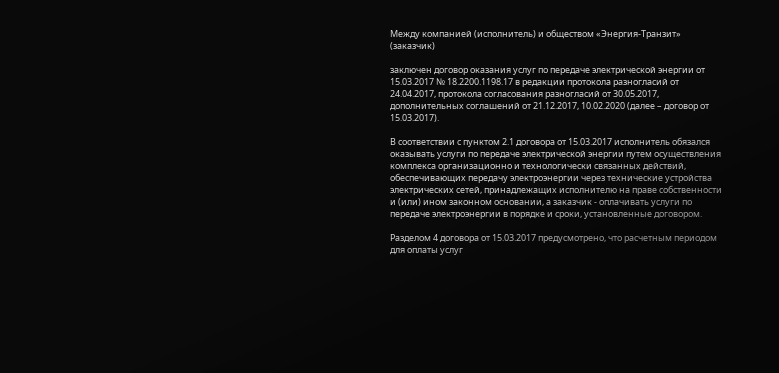Между компанией (исполнитель) и обществом «Энергия-Транзит» (заказчик)

заключен договор оказания услуг по передаче электрической энергии от 15.03.2017 № 18.2200.1198.17 в редакции протокола разногласий от 24.04.2017, протокола согласования разногласий от 30.05.2017, дополнительных соглашений от 21.12.2017, 10.02.2020 (далее – договор от 15.03.2017).

В соответствии с пунктом 2.1 договора от 15.03.2017 исполнитель обязался оказывать услуги по передаче электрической энергии путем осуществления комплекса организационно и технологически связанных действий, обеспечивающих передачу электроэнергии через технические устройства электрических сетей, принадлежащих исполнителю на праве собственности и (или) ином законном основании, а заказчик - оплачивать услуги по передаче электроэнергии в порядке и сроки, установленные договором.

Разделом 4 договора от 15.03.2017 предусмотрено, что расчетным периодом для оплаты услуг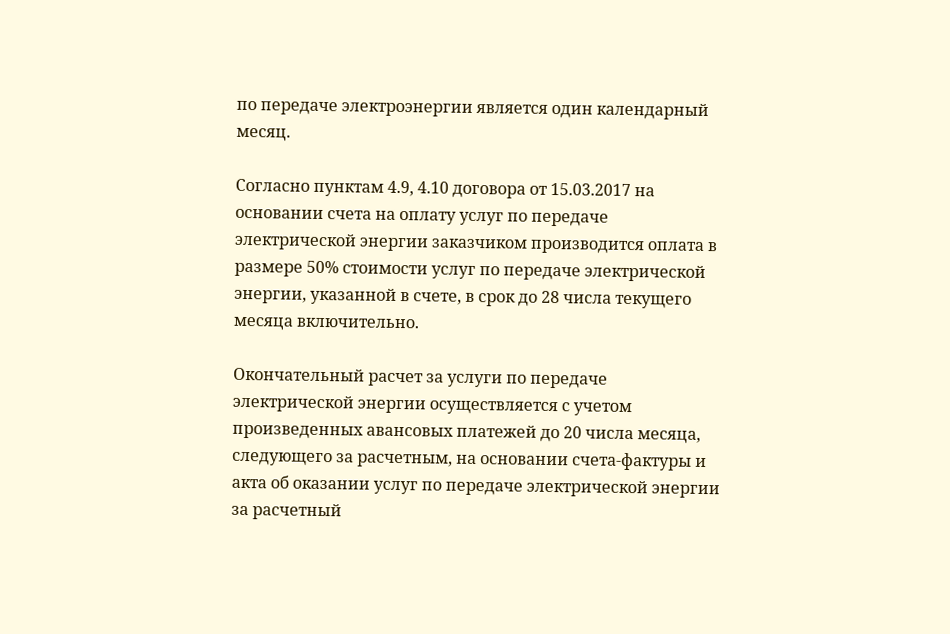по передаче электроэнергии является один календарный месяц.

Согласно пунктам 4.9, 4.10 договора от 15.03.2017 на основании счета на оплату услуг по передаче электрической энергии заказчиком производится оплата в размере 50% стоимости услуг по передаче электрической энергии, указанной в счете, в срок до 28 числа текущего месяца включительно.

Окончательный расчет за услуги по передаче электрической энергии осуществляется с учетом произведенных авансовых платежей до 20 числа месяца, следующего за расчетным, на основании счета-фактуры и акта об оказании услуг по передаче электрической энергии за расчетный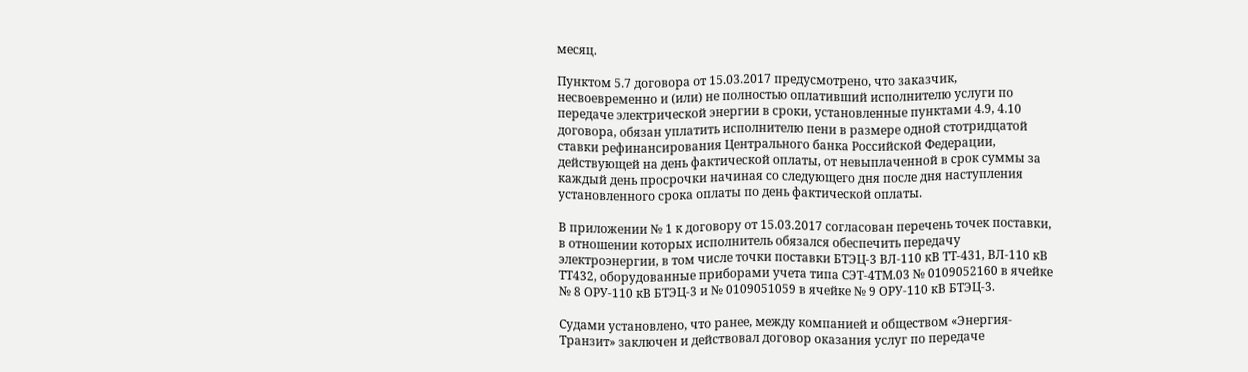месяц.

Пунктом 5.7 договора от 15.03.2017 предусмотрено, что заказчик, несвоевременно и (или) не полностью оплативший исполнителю услуги по передаче электрической энергии в сроки, установленные пунктами 4.9, 4.10 договора, обязан уплатить исполнителю пени в размере одной стотридцатой ставки рефинансирования Центрального банка Российской Федерации, действующей на день фактической оплаты, от невыплаченной в срок суммы за каждый день просрочки начиная со следующего дня после дня наступления установленного срока оплаты по день фактической оплаты.

В приложении № 1 к договору от 15.03.2017 согласован перечень точек поставки, в отношении которых исполнитель обязался обеспечить передачу электроэнергии, в том числе точки поставки БТЭЦ-3 ВЛ-110 кВ ТТ-431, ВЛ-110 кВ ТТ432, оборудованные приборами учета типа СЭТ-4ТМ.03 № 0109052160 в ячейке № 8 ОРУ-110 кВ БТЭЦ-3 и № 0109051059 в ячейке № 9 ОРУ-110 кВ БТЭЦ-3.

Судами установлено, что ранее, между компанией и обществом «Энергия-Транзит» заключен и действовал договор оказания услуг по передаче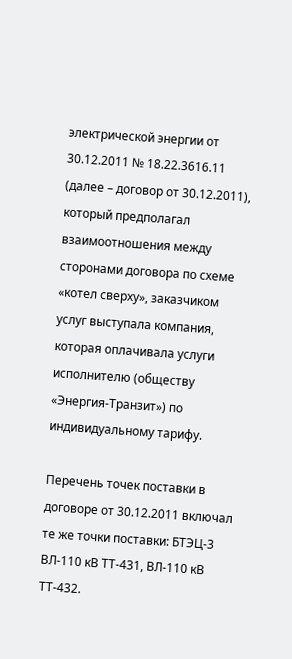электрической энергии от 30.12.2011 № 18.22.3616.11 (далее – договор от 30.12.2011), который предполагал взаимоотношения между сторонами договора по схеме «котел сверху», заказчиком услуг выступала компания, которая оплачивала услуги исполнителю (обществу «Энергия-Транзит») по индивидуальному тарифу.

Перечень точек поставки в договоре от 30.12.2011 включал те же точки поставки: БТЭЦ-3 ВЛ-110 кВ ТТ-431, ВЛ-110 кВ ТТ-432.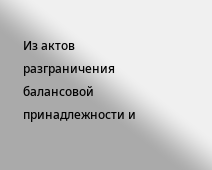Из актов разграничения балансовой принадлежности и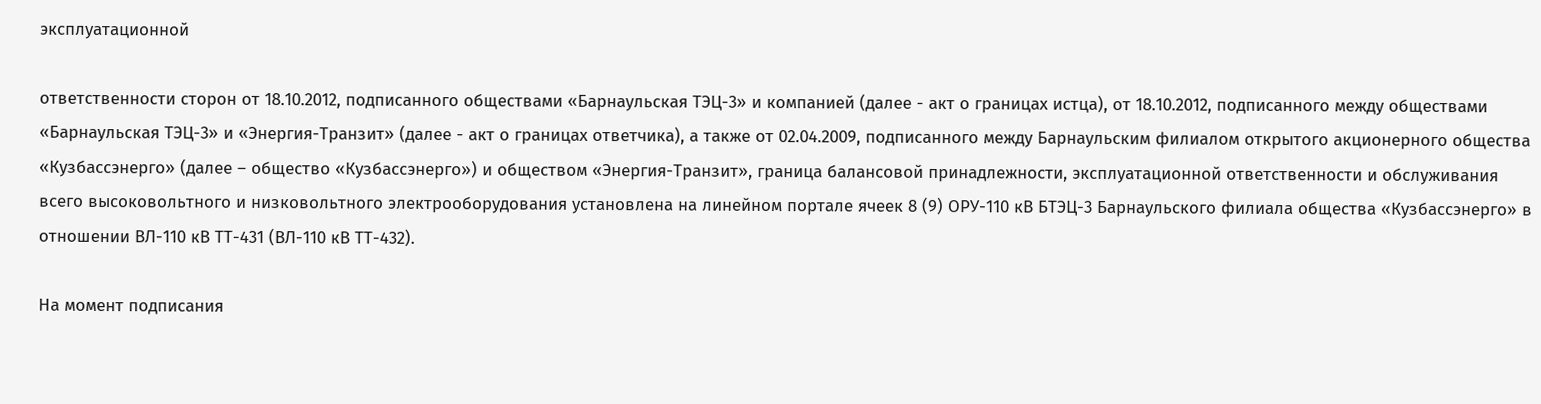эксплуатационной

ответственности сторон от 18.10.2012, подписанного обществами «Барнаульская ТЭЦ-3» и компанией (далее - акт о границах истца), от 18.10.2012, подписанного между обществами «Барнаульская ТЭЦ-3» и «Энергия-Транзит» (далее - акт о границах ответчика), а также от 02.04.2009, подписанного между Барнаульским филиалом открытого акционерного общества «Кузбассэнерго» (далее – общество «Кузбассэнерго») и обществом «Энергия-Транзит», граница балансовой принадлежности, эксплуатационной ответственности и обслуживания всего высоковольтного и низковольтного электрооборудования установлена на линейном портале ячеек 8 (9) ОРУ-110 кВ БТЭЦ-3 Барнаульского филиала общества «Кузбассэнерго» в отношении ВЛ-110 кВ ТТ-431 (ВЛ-110 кВ ТТ-432).

На момент подписания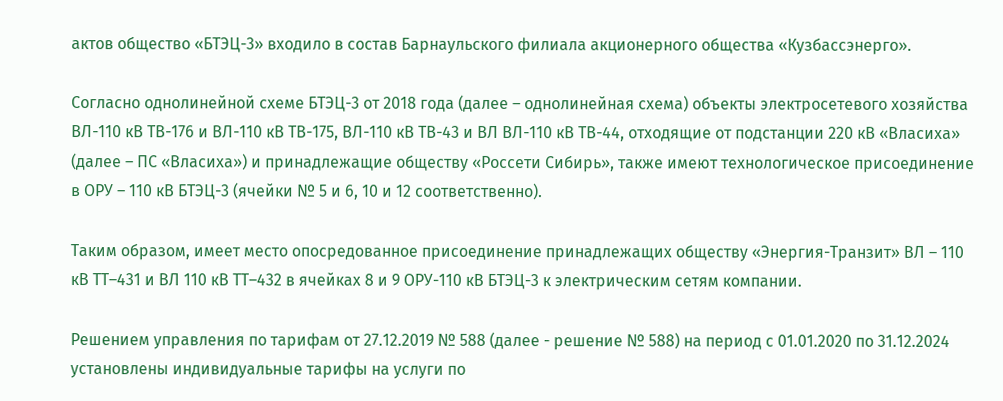актов общество «БТЭЦ-3» входило в состав Барнаульского филиала акционерного общества «Кузбассэнерго».

Согласно однолинейной схеме БТЭЦ-3 от 2018 года (далее – однолинейная схема) объекты электросетевого хозяйства ВЛ-110 кВ ТВ-176 и ВЛ-110 кВ ТВ-175, ВЛ-110 кВ ТВ-43 и ВЛ ВЛ-110 кВ ТВ-44, отходящие от подстанции 220 кВ «Власиха» (далее – ПС «Власиха») и принадлежащие обществу «Россети Сибирь», также имеют технологическое присоединение в ОРУ – 110 кВ БТЭЦ-3 (ячейки № 5 и 6, 10 и 12 соответственно).

Таким образом, имеет место опосредованное присоединение принадлежащих обществу «Энергия-Транзит» ВЛ – 110 кВ ТТ–431 и ВЛ 110 кВ ТТ–432 в ячейках 8 и 9 ОРУ-110 кВ БТЭЦ-3 к электрическим сетям компании.

Решением управления по тарифам от 27.12.2019 № 588 (далее - решение № 588) на период с 01.01.2020 по 31.12.2024 установлены индивидуальные тарифы на услуги по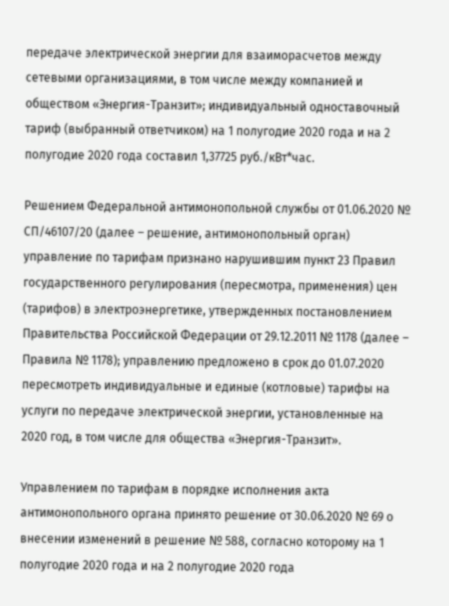передаче электрической энергии для взаиморасчетов между сетевыми организациями, в том числе между компанией и обществом «Энергия-Транзит»; индивидуальный одноставочный тариф (выбранный ответчиком) на 1 полугодие 2020 года и на 2 полугодие 2020 года составил 1,37725 руб./кВт*час.

Решением Федеральной антимонопольной службы от 01.06.2020 № СП/46107/20 (далее – решение, антимонопольный орган) управление по тарифам признано нарушившим пункт 23 Правил государственного регулирования (пересмотра, применения) цен (тарифов) в электроэнергетике, утвержденных постановлением Правительства Российской Федерации от 29.12.2011 № 1178 (далее – Правила № 1178); управлению предложено в срок до 01.07.2020 пересмотреть индивидуальные и единые (котловые) тарифы на услуги по передаче электрической энергии, установленные на 2020 год, в том числе для общества «Энергия-Транзит».

Управлением по тарифам в порядке исполнения акта антимонопольного органа принято решение от 30.06.2020 № 69 о внесении изменений в решение № 588, согласно которому на 1 полугодие 2020 года и на 2 полугодие 2020 года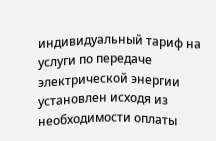индивидуальный тариф на услуги по передаче электрической энергии установлен исходя из необходимости оплаты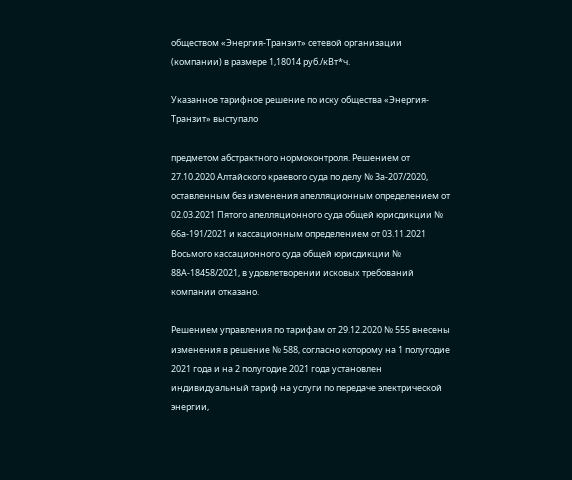обществом «Энергия-Транзит» сетевой организации (компании) в размере 1,18014 руб./кВт*ч.

Указанное тарифное решение по иску общества «Энергия- Транзит» выступало

предметом абстрактного нормоконтроля. Решением от 27.10.2020 Алтайского краевого суда по делу № 3а-207/2020, оставленным без изменения апелляционным определением от 02.03.2021 Пятого апелляционного суда общей юрисдикции № 66а-191/2021 и кассационным определением от 03.11.2021 Восьмого кассационного суда общей юрисдикции № 88А-18458/2021, в удовлетворении исковых требований компании отказано.

Решением управления по тарифам от 29.12.2020 № 555 внесены изменения в решение № 588, согласно которому на 1 полугодие 2021 года и на 2 полугодие 2021 года установлен индивидуальный тариф на услуги по передаче электрической энергии,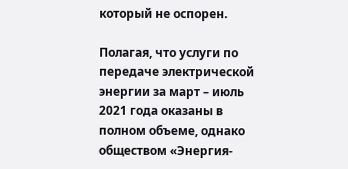который не оспорен.

Полагая, что услуги по передаче электрической энергии за март – июль 2021 года оказаны в полном объеме, однако обществом «Энергия-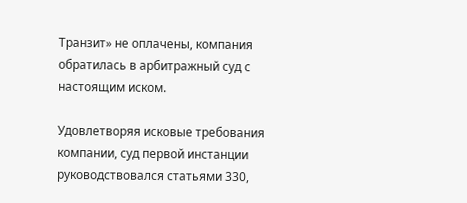Транзит» не оплачены, компания обратилась в арбитражный суд с настоящим иском.

Удовлетворяя исковые требования компании, суд первой инстанции руководствовался статьями 330,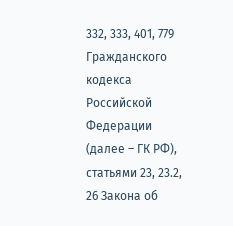332, 333, 401, 779 Гражданского кодекса Российской Федерации (далее – ГК РФ), статьями 23, 23.2, 26 Закона об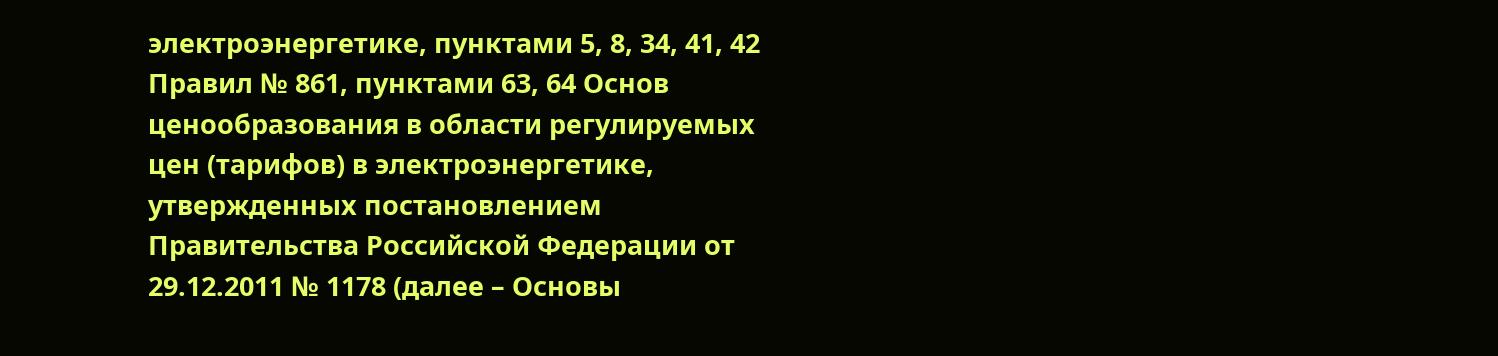электроэнергетике, пунктами 5, 8, 34, 41, 42 Правил № 861, пунктами 63, 64 Основ ценообразования в области регулируемых цен (тарифов) в электроэнергетике, утвержденных постановлением Правительства Российской Федерации от 29.12.2011 № 1178 (далее – Основы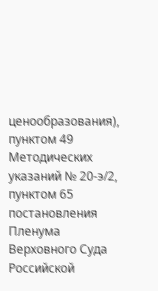ценообразования), пунктом 49 Методических указаний № 20-э/2, пунктом 65 постановления Пленума Верховного Суда Российской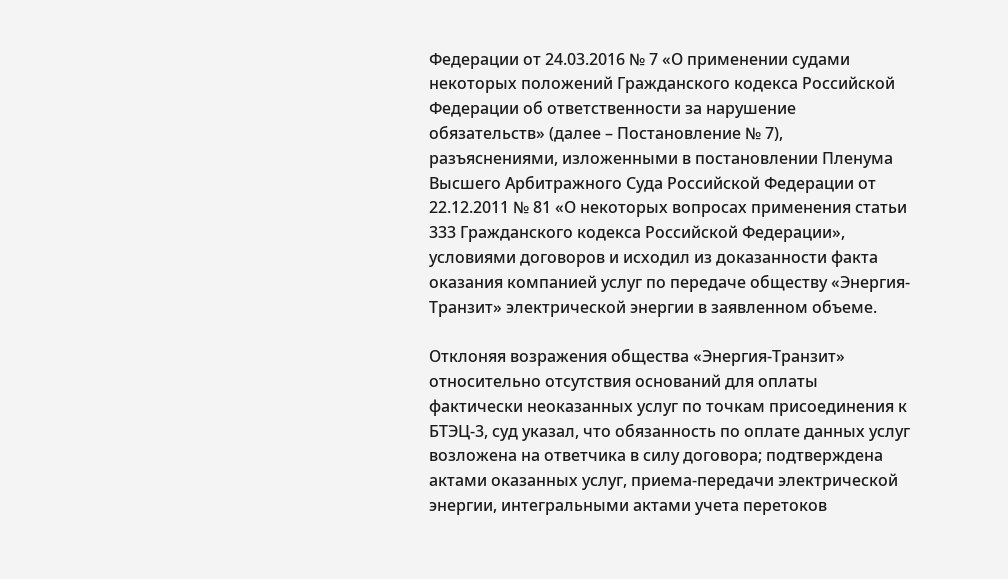Федерации от 24.03.2016 № 7 «О применении судами некоторых положений Гражданского кодекса Российской Федерации об ответственности за нарушение обязательств» (далее – Постановление № 7), разъяснениями, изложенными в постановлении Пленума Высшего Арбитражного Суда Российской Федерации от 22.12.2011 № 81 «О некоторых вопросах применения статьи 333 Гражданского кодекса Российской Федерации», условиями договоров и исходил из доказанности факта оказания компанией услуг по передаче обществу «Энергия-Транзит» электрической энергии в заявленном объеме.

Отклоняя возражения общества «Энергия-Транзит» относительно отсутствия оснований для оплаты фактически неоказанных услуг по точкам присоединения к БТЭЦ-3, суд указал, что обязанность по оплате данных услуг возложена на ответчика в силу договора; подтверждена актами оказанных услуг, приема-передачи электрической энергии, интегральными актами учета перетоков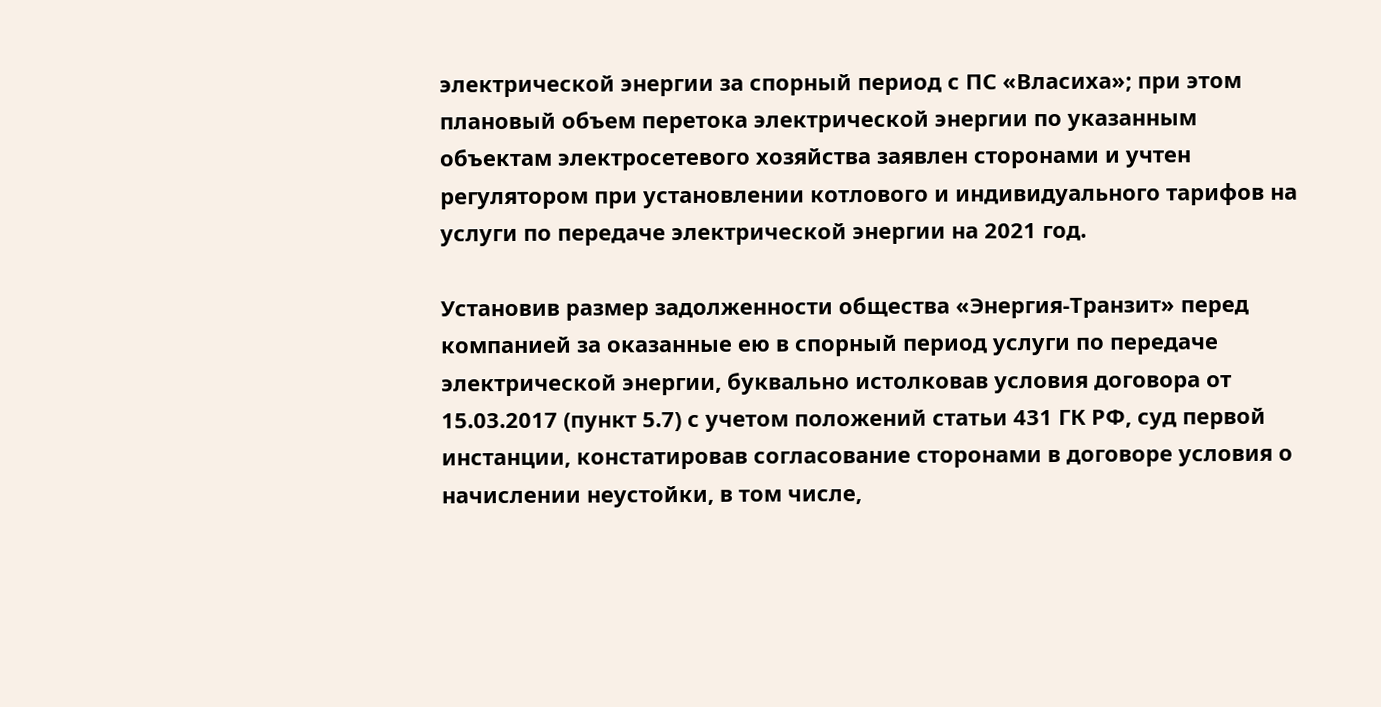электрической энергии за спорный период с ПС «Власиха»; при этом плановый объем перетока электрической энергии по указанным объектам электросетевого хозяйства заявлен сторонами и учтен регулятором при установлении котлового и индивидуального тарифов на услуги по передаче электрической энергии на 2021 год.

Установив размер задолженности общества «Энергия-Транзит» перед компанией за оказанные ею в спорный период услуги по передаче электрической энергии, буквально истолковав условия договора от 15.03.2017 (пункт 5.7) с учетом положений статьи 431 ГК РФ, суд первой инстанции, констатировав согласование сторонами в договоре условия о начислении неустойки, в том числе,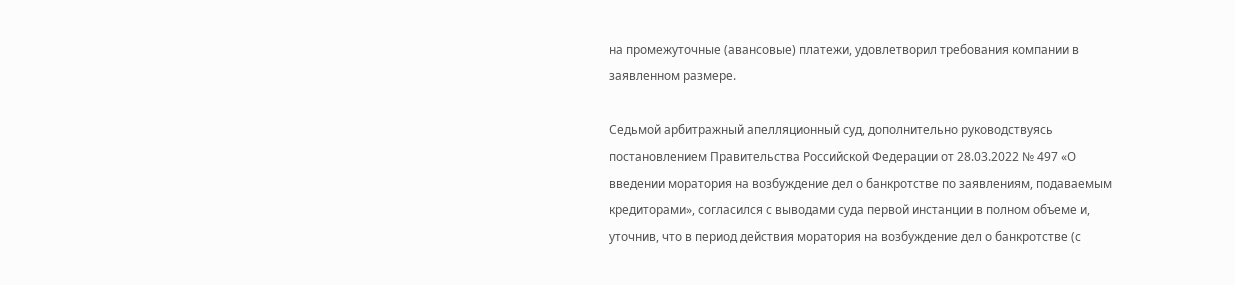на промежуточные (авансовые) платежи, удовлетворил требования компании в заявленном размере.

Седьмой арбитражный апелляционный суд, дополнительно руководствуясь постановлением Правительства Российской Федерации от 28.03.2022 № 497 «О введении моратория на возбуждение дел о банкротстве по заявлениям, подаваемым кредиторами», согласился с выводами суда первой инстанции в полном объеме и, уточнив, что в период действия моратория на возбуждение дел о банкротстве (с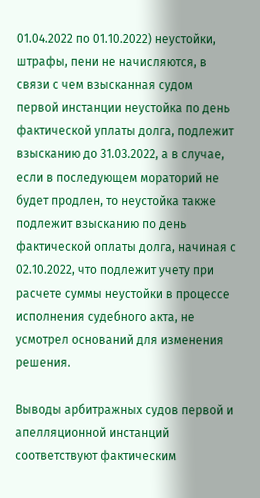01.04.2022 по 01.10.2022) неустойки, штрафы, пени не начисляются, в связи с чем взысканная судом первой инстанции неустойка по день фактической уплаты долга, подлежит взысканию до 31.03.2022, а в случае, если в последующем мораторий не будет продлен, то неустойка также подлежит взысканию по день фактической оплаты долга, начиная с 02.10.2022, что подлежит учету при расчете суммы неустойки в процессе исполнения судебного акта, не усмотрел оснований для изменения решения.

Выводы арбитражных судов первой и апелляционной инстанций соответствуют фактическим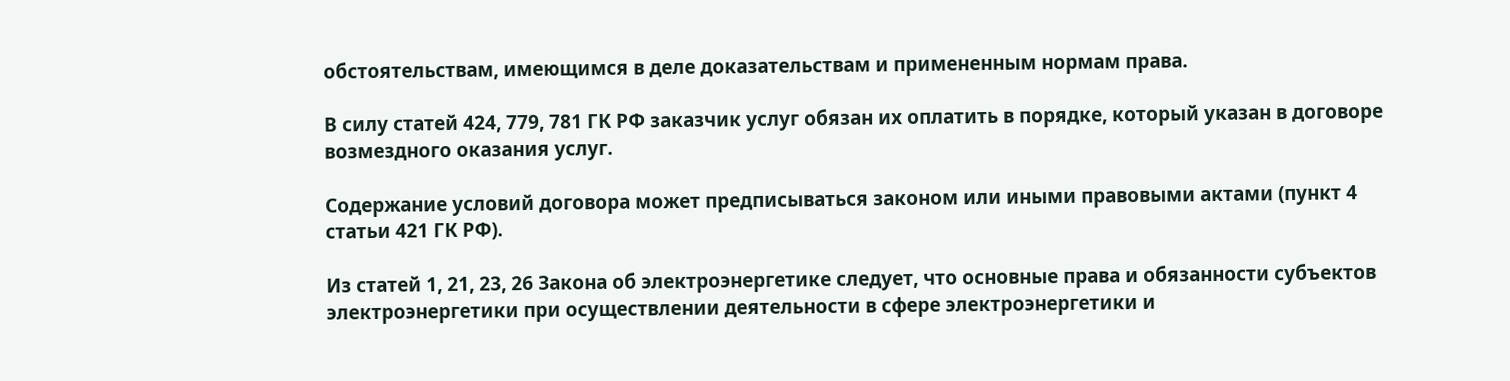обстоятельствам, имеющимся в деле доказательствам и примененным нормам права.

В силу статей 424, 779, 781 ГК РФ заказчик услуг обязан их оплатить в порядке, который указан в договоре возмездного оказания услуг.

Содержание условий договора может предписываться законом или иными правовыми актами (пункт 4 статьи 421 ГК РФ).

Из статей 1, 21, 23, 26 Закона об электроэнергетике следует, что основные права и обязанности субъектов электроэнергетики при осуществлении деятельности в сфере электроэнергетики и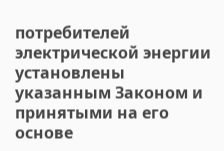потребителей электрической энергии установлены указанным Законом и принятыми на его основе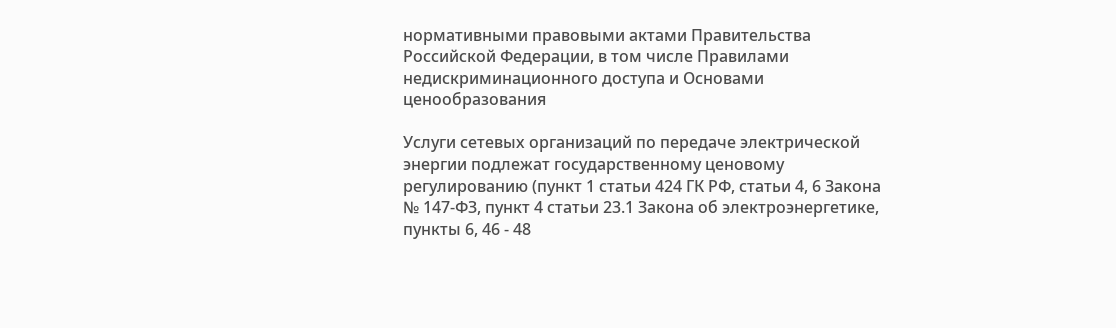нормативными правовыми актами Правительства Российской Федерации, в том числе Правилами недискриминационного доступа и Основами ценообразования

Услуги сетевых организаций по передаче электрической энергии подлежат государственному ценовому регулированию (пункт 1 статьи 424 ГК РФ, статьи 4, 6 Закона № 147-ФЗ, пункт 4 статьи 23.1 Закона об электроэнергетике, пункты 6, 46 - 48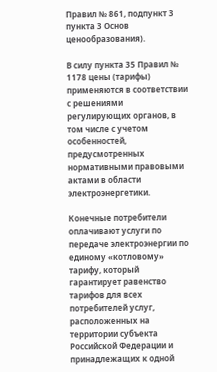Правил № 861, подпункт 3 пункта 3 Основ ценообразования).

В силу пункта 35 Правил № 1178 цены (тарифы) применяются в соответствии с решениями регулирующих органов, в том числе с учетом особенностей, предусмотренных нормативными правовыми актами в области электроэнергетики.

Конечные потребители оплачивают услуги по передаче электроэнергии по единому «котловому» тарифу, который гарантирует равенство тарифов для всех потребителей услуг, расположенных на территории субъекта Российской Федерации и принадлежащих к одной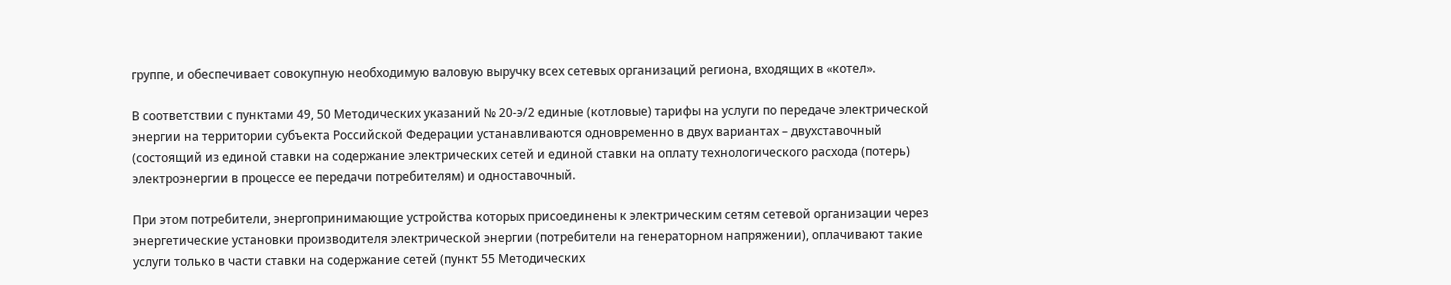группе, и обеспечивает совокупную необходимую валовую выручку всех сетевых организаций региона, входящих в «котел».

В соответствии с пунктами 49, 50 Методических указаний № 20-э/2 единые (котловые) тарифы на услуги по передаче электрической энергии на территории субъекта Российской Федерации устанавливаются одновременно в двух вариантах – двухставочный (состоящий из единой ставки на содержание электрических сетей и единой ставки на оплату технологического расхода (потерь) электроэнергии в процессе ее передачи потребителям) и одноставочный.

При этом потребители, энергопринимающие устройства которых присоединены к электрическим сетям сетевой организации через энергетические установки производителя электрической энергии (потребители на генераторном напряжении), оплачивают такие услуги только в части ставки на содержание сетей (пункт 55 Методических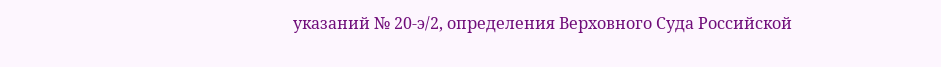указаний № 20-э/2, определения Верховного Суда Российской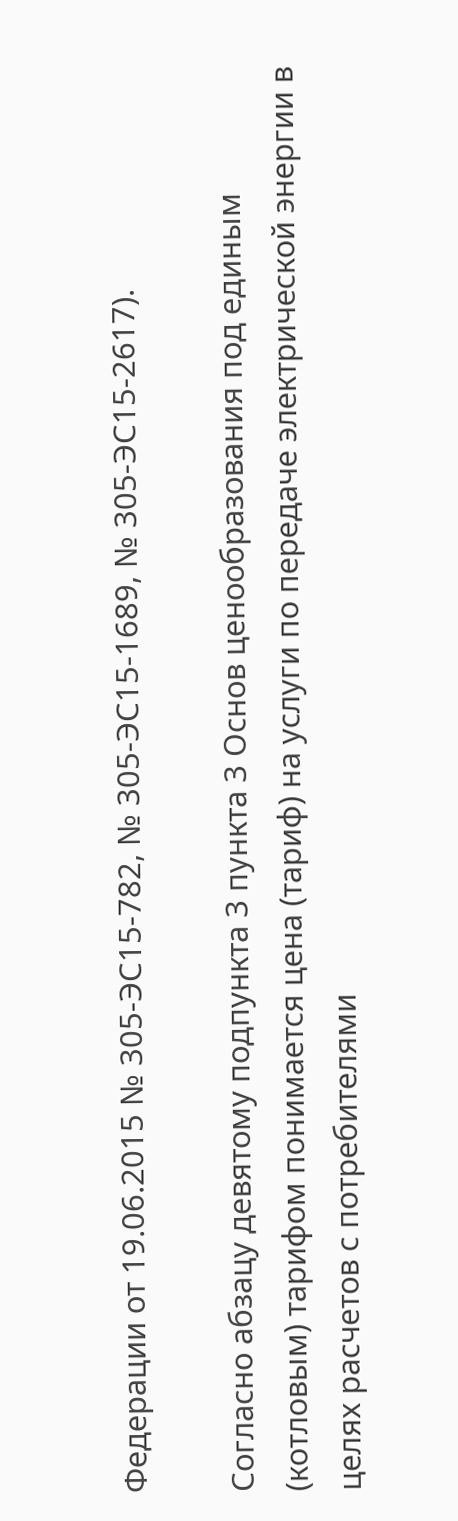Федерации от 19.06.2015 № 305-ЭС15-782, № 305-ЭС15-1689, № 305-ЭС15-2617).

Согласно абзацу девятому подпункта 3 пункта 3 Основ ценообразования под единым (котловым) тарифом понимается цена (тариф) на услуги по передаче электрической энергии в целях расчетов с потребителями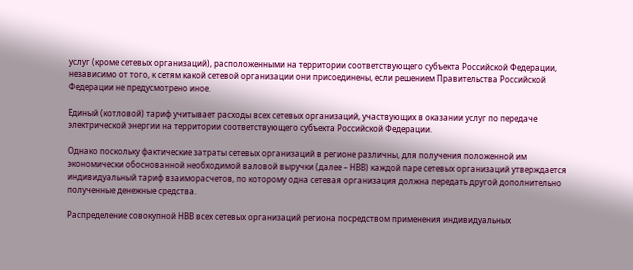услуг (кроме сетевых организаций), расположенными на территории соответствующего субъекта Российской Федерации, независимо от того, к сетям какой сетевой организации они присоединены, если решением Правительства Российской Федерации не предусмотрено иное.

Единый (котловой) тариф учитывает расходы всех сетевых организаций, участвующих в оказании услуг по передаче электрической энергии на территории соответствующего субъекта Российской Федерации.

Однако поскольку фактические затраты сетевых организаций в регионе различны, для получения положенной им экономически обоснованной необходимой валовой выручки (далее – НВВ) каждой паре сетевых организаций утверждается индивидуальный тариф взаиморасчетов, по которому одна сетевая организация должна передать другой дополнительно полученные денежные средства.

Распределение совокупной НВВ всех сетевых организаций региона посредством применения индивидуальных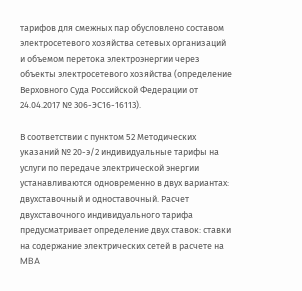тарифов для смежных пар обусловлено составом электросетевого хозяйства сетевых организаций и объемом перетока электроэнергии через объекты электросетевого хозяйства (определение Верховного Суда Российской Федерации от 24.04.2017 № 306-ЭС16-16113).

В соответствии с пунктом 52 Методических указаний № 20-э/2 индивидуальные тарифы на услуги по передаче электрической энергии устанавливаются одновременно в двух вариантах: двухставочный и одноставочный. Расчет двухставочного индивидуального тарифа предусматривает определение двух ставок: ставки на содержание электрических сетей в расчете на MBA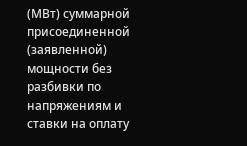(МВт) суммарной присоединенной (заявленной) мощности без разбивки по напряжениям и ставки на оплату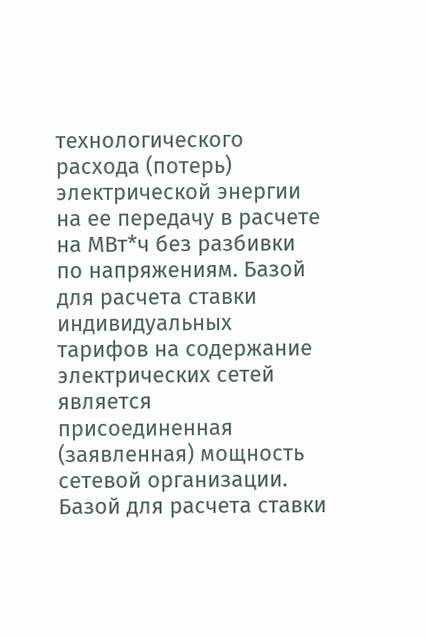технологического расхода (потерь) электрической энергии на ее передачу в расчете на МВт*ч без разбивки по напряжениям. Базой для расчета ставки индивидуальных тарифов на содержание электрических сетей является присоединенная (заявленная) мощность сетевой организации. Базой для расчета ставки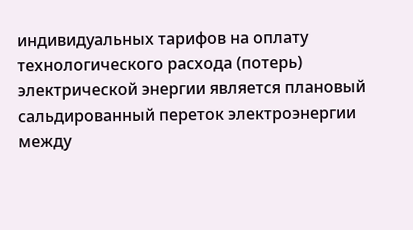индивидуальных тарифов на оплату технологического расхода (потерь) электрической энергии является плановый сальдированный переток электроэнергии между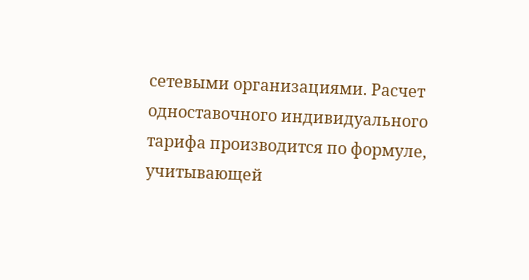сетевыми организациями. Расчет одноставочного индивидуального тарифа производится по формуле, учитывающей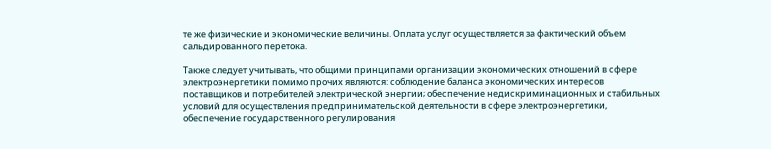те же физические и экономические величины. Оплата услуг осуществляется за фактический объем сальдированного перетока.

Также следует учитывать, что общими принципами организации экономических отношений в сфере электроэнергетики помимо прочих являются: соблюдение баланса экономических интересов поставщиков и потребителей электрической энергии; обеспечение недискриминационных и стабильных условий для осуществления предпринимательской деятельности в сфере электроэнергетики, обеспечение государственного регулирования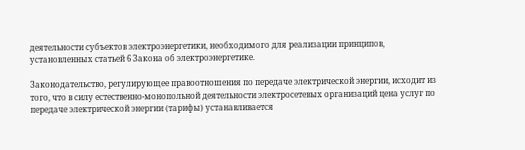деятельности субъектов электроэнергетики, необходимого для реализации принципов, установленных статьей 6 Закона об электроэнергетике.

Законодательство, регулирующее правоотношения по передаче электрической энергии, исходит из того, что в силу естественно-монопольной деятельности электросетевых организаций цена услуг по передаче электрической энергии (тарифы) устанавливается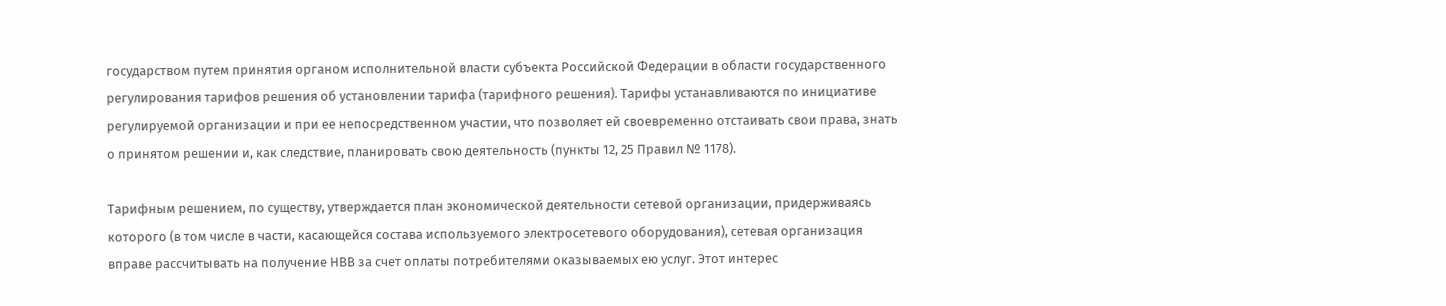государством путем принятия органом исполнительной власти субъекта Российской Федерации в области государственного регулирования тарифов решения об установлении тарифа (тарифного решения). Тарифы устанавливаются по инициативе регулируемой организации и при ее непосредственном участии, что позволяет ей своевременно отстаивать свои права, знать о принятом решении и, как следствие, планировать свою деятельность (пункты 12, 25 Правил № 1178).

Тарифным решением, по существу, утверждается план экономической деятельности сетевой организации, придерживаясь которого (в том числе в части, касающейся состава используемого электросетевого оборудования), сетевая организация вправе рассчитывать на получение НВВ за счет оплаты потребителями оказываемых ею услуг. Этот интерес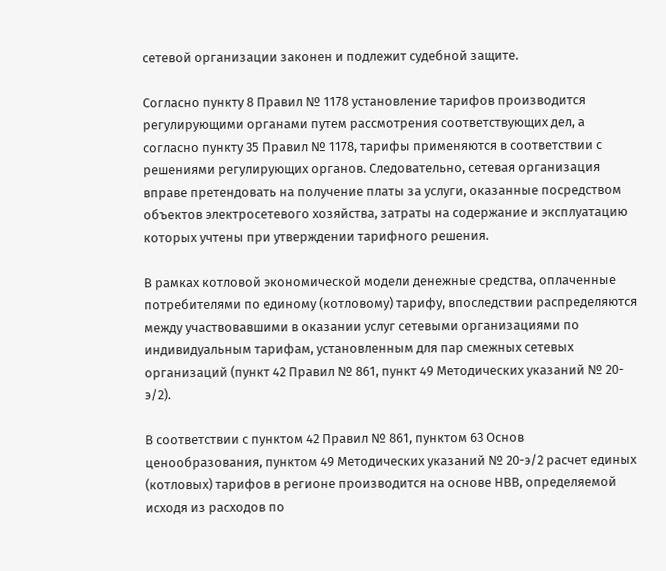сетевой организации законен и подлежит судебной защите.

Согласно пункту 8 Правил № 1178 установление тарифов производится регулирующими органами путем рассмотрения соответствующих дел, а согласно пункту 35 Правил № 1178, тарифы применяются в соответствии с решениями регулирующих органов. Следовательно, сетевая организация вправе претендовать на получение платы за услуги, оказанные посредством объектов электросетевого хозяйства, затраты на содержание и эксплуатацию которых учтены при утверждении тарифного решения.

В рамках котловой экономической модели денежные средства, оплаченные потребителями по единому (котловому) тарифу, впоследствии распределяются между участвовавшими в оказании услуг сетевыми организациями по индивидуальным тарифам, установленным для пар смежных сетевых организаций (пункт 42 Правил № 861, пункт 49 Методических указаний № 20-э/2).

В соответствии с пунктом 42 Правил № 861, пунктом 63 Основ ценообразования, пунктом 49 Методических указаний № 20-э/2 расчет единых (котловых) тарифов в регионе производится на основе НВВ, определяемой исходя из расходов по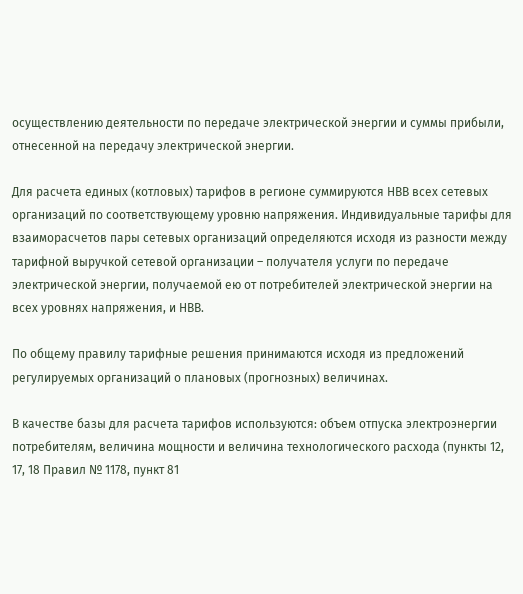осуществлению деятельности по передаче электрической энергии и суммы прибыли, отнесенной на передачу электрической энергии.

Для расчета единых (котловых) тарифов в регионе суммируются НВВ всех сетевых организаций по соответствующему уровню напряжения. Индивидуальные тарифы для взаиморасчетов пары сетевых организаций определяются исходя из разности между тарифной выручкой сетевой организации – получателя услуги по передаче электрической энергии, получаемой ею от потребителей электрической энергии на всех уровнях напряжения, и НВВ.

По общему правилу тарифные решения принимаются исходя из предложений регулируемых организаций о плановых (прогнозных) величинах.

В качестве базы для расчета тарифов используются: объем отпуска электроэнергии потребителям, величина мощности и величина технологического расхода (пункты 12, 17, 18 Правил № 1178, пункт 81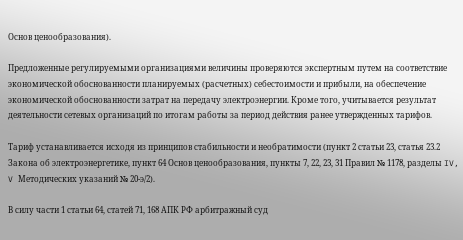Основ ценообразования).

Предложенные регулируемыми организациями величины проверяются экспертным путем на соответствие экономической обоснованности планируемых (расчетных) себестоимости и прибыли, на обеспечение экономической обоснованности затрат на передачу электроэнергии. Кроме того, учитывается результат деятельности сетевых организаций по итогам работы за период действия ранее утвержденных тарифов.

Тариф устанавливается исходя из принципов стабильности и необратимости (пункт 2 статьи 23, статья 23.2 Закона об электроэнергетике, пункт 64 Основ ценообразования, пункты 7, 22, 23, 31 Правил № 1178, разделы IV, V Методических указаний № 20-э/2).

В силу части 1 статьи 64, статей 71, 168 АПК РФ арбитражный суд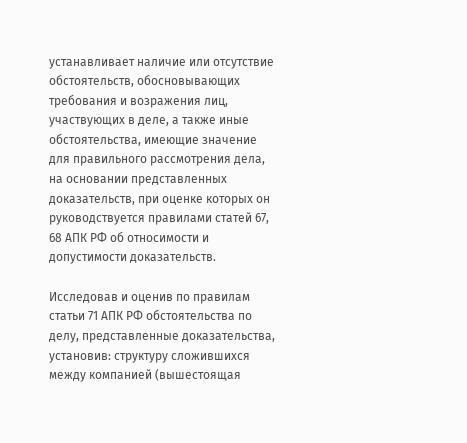устанавливает наличие или отсутствие обстоятельств, обосновывающих требования и возражения лиц, участвующих в деле, а также иные обстоятельства, имеющие значение для правильного рассмотрения дела, на основании представленных доказательств, при оценке которых он руководствуется правилами статей 67, 68 АПК РФ об относимости и допустимости доказательств.

Исследовав и оценив по правилам статьи 71 АПК РФ обстоятельства по делу, представленные доказательства, установив: структуру сложившихся между компанией (вышестоящая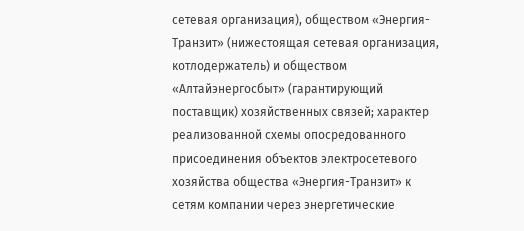сетевая организация), обществом «Энергия-Транзит» (нижестоящая сетевая организация, котлодержатель) и обществом «Алтайэнергосбыт» (гарантирующий поставщик) хозяйственных связей; характер реализованной схемы опосредованного присоединения объектов электросетевого хозяйства общества «Энергия-Транзит» к сетям компании через энергетические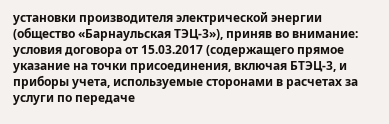установки производителя электрической энергии (общество «Барнаульская ТЭЦ-3»), приняв во внимание: условия договора от 15.03.2017 (содержащего прямое указание на точки присоединения, включая БТЭЦ-3, и приборы учета, используемые сторонами в расчетах за услуги по передаче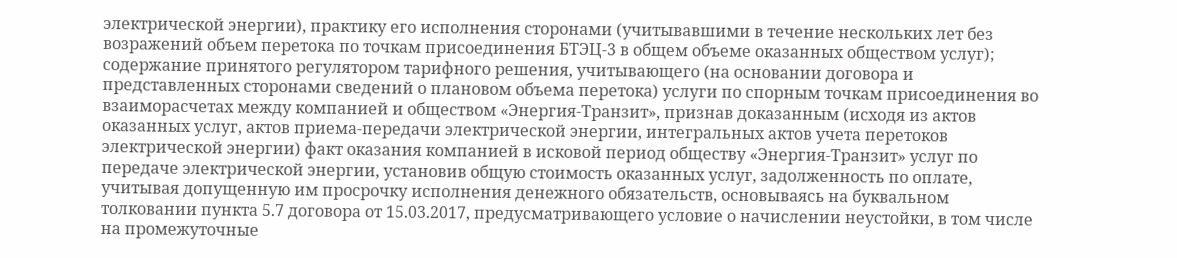электрической энергии), практику его исполнения сторонами (учитывавшими в течение нескольких лет без возражений объем перетока по точкам присоединения БТЭЦ-3 в общем объеме оказанных обществом услуг); содержание принятого регулятором тарифного решения, учитывающего (на основании договора и представленных сторонами сведений о плановом объема перетока) услуги по спорным точкам присоединения во взаиморасчетах между компанией и обществом «Энергия-Транзит», признав доказанным (исходя из актов оказанных услуг, актов приема-передачи электрической энергии, интегральных актов учета перетоков электрической энергии) факт оказания компанией в исковой период обществу «Энергия-Транзит» услуг по передаче электрической энергии, установив общую стоимость оказанных услуг, задолженность по оплате, учитывая допущенную им просрочку исполнения денежного обязательств, основываясь на буквальном толковании пункта 5.7 договора от 15.03.2017, предусматривающего условие о начислении неустойки, в том числе на промежуточные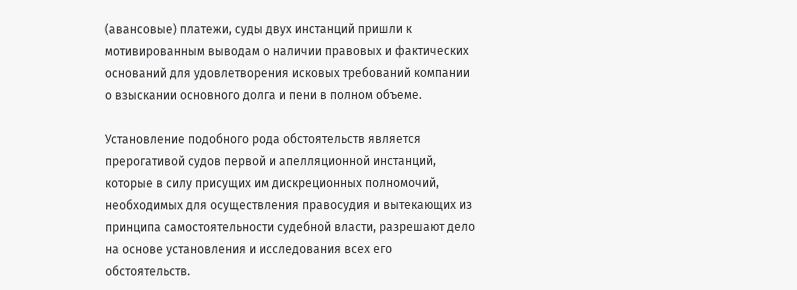(авансовые) платежи, суды двух инстанций пришли к мотивированным выводам о наличии правовых и фактических оснований для удовлетворения исковых требований компании о взыскании основного долга и пени в полном объеме.

Установление подобного рода обстоятельств является прерогативой судов первой и апелляционной инстанций, которые в силу присущих им дискреционных полномочий, необходимых для осуществления правосудия и вытекающих из принципа самостоятельности судебной власти, разрешают дело на основе установления и исследования всех его обстоятельств.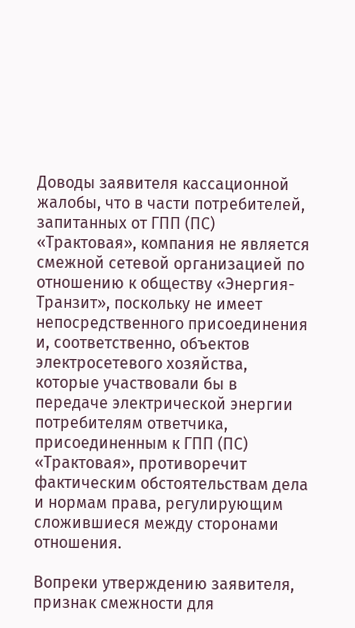Доводы заявителя кассационной жалобы, что в части потребителей, запитанных от ГПП (ПС) «Трактовая», компания не является смежной сетевой организацией по отношению к обществу «Энергия-Транзит», поскольку не имеет непосредственного присоединения и, соответственно, объектов электросетевого хозяйства, которые участвовали бы в передаче электрической энергии потребителям ответчика, присоединенным к ГПП (ПС) «Трактовая», противоречит фактическим обстоятельствам дела и нормам права, регулирующим сложившиеся между сторонами отношения.

Вопреки утверждению заявителя, признак смежности для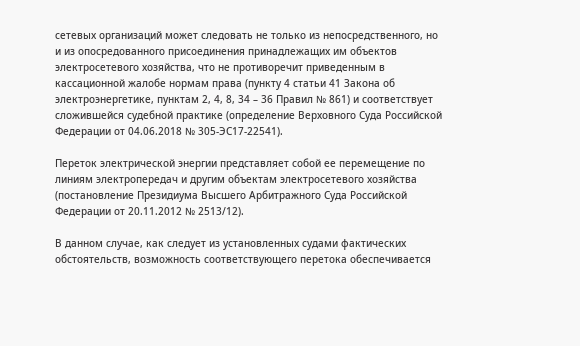сетевых организаций может следовать не только из непосредственного, но и из опосредованного присоединения принадлежащих им объектов электросетевого хозяйства, что не противоречит приведенным в кассационной жалобе нормам права (пункту 4 статьи 41 Закона об электроэнергетике, пунктам 2, 4, 8, 34 – 36 Правил № 861) и соответствует сложившейся судебной практике (определение Верховного Суда Российской Федерации от 04.06.2018 № 305-ЭС17-22541).

Переток электрической энергии представляет собой ее перемещение по линиям электропередач и другим объектам электросетевого хозяйства (постановление Президиума Высшего Арбитражного Суда Российской Федерации от 20.11.2012 № 2513/12).

В данном случае, как следует из установленных судами фактических обстоятельств, возможность соответствующего перетока обеспечивается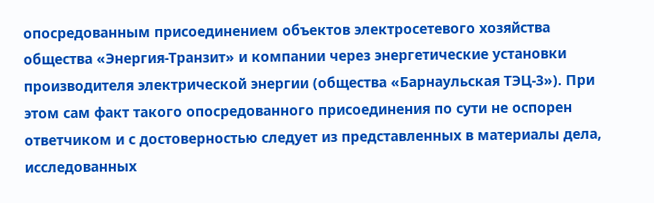опосредованным присоединением объектов электросетевого хозяйства общества «Энергия-Транзит» и компании через энергетические установки производителя электрической энергии (общества «Барнаульская ТЭЦ-3»). При этом сам факт такого опосредованного присоединения по сути не оспорен ответчиком и с достоверностью следует из представленных в материалы дела, исследованных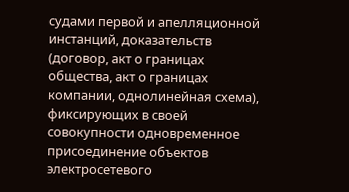судами первой и апелляционной инстанций, доказательств (договор, акт о границах общества, акт о границах компании, однолинейная схема), фиксирующих в своей совокупности одновременное присоединение объектов электросетевого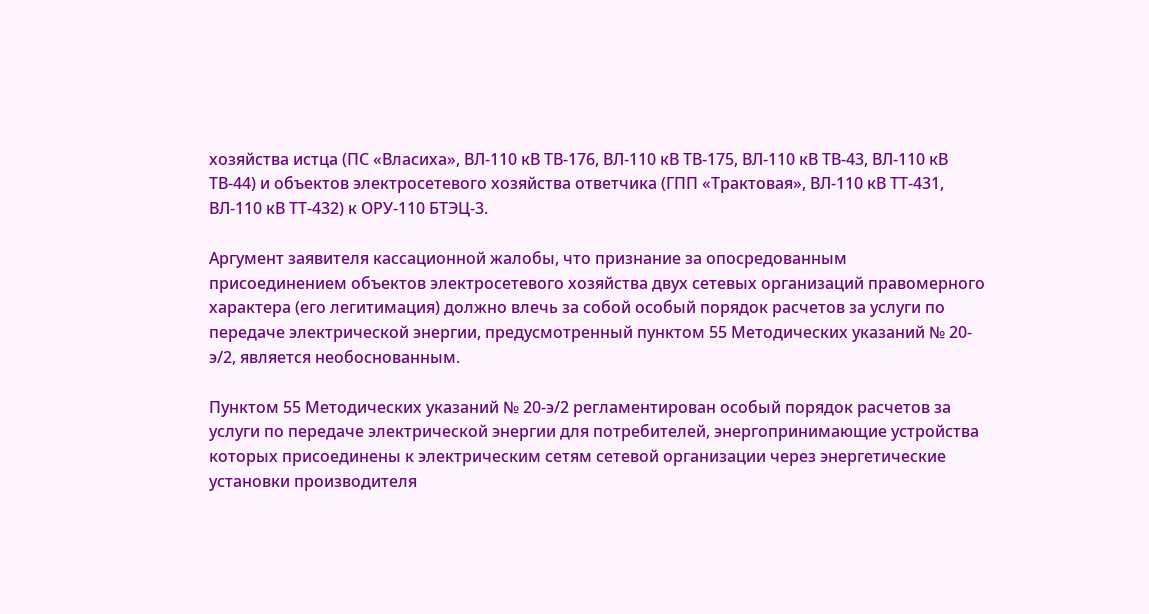хозяйства истца (ПС «Власиха», ВЛ-110 кВ ТВ-176, ВЛ-110 кВ ТВ-175, ВЛ-110 кВ ТВ-43, ВЛ-110 кВ ТВ-44) и объектов электросетевого хозяйства ответчика (ГПП «Трактовая», ВЛ-110 кВ ТТ-431, ВЛ-110 кВ ТТ-432) к ОРУ-110 БТЭЦ-3.

Аргумент заявителя кассационной жалобы, что признание за опосредованным присоединением объектов электросетевого хозяйства двух сетевых организаций правомерного характера (его легитимация) должно влечь за собой особый порядок расчетов за услуги по передаче электрической энергии, предусмотренный пунктом 55 Методических указаний № 20-э/2, является необоснованным.

Пунктом 55 Методических указаний № 20-э/2 регламентирован особый порядок расчетов за услуги по передаче электрической энергии для потребителей, энергопринимающие устройства которых присоединены к электрическим сетям сетевой организации через энергетические установки производителя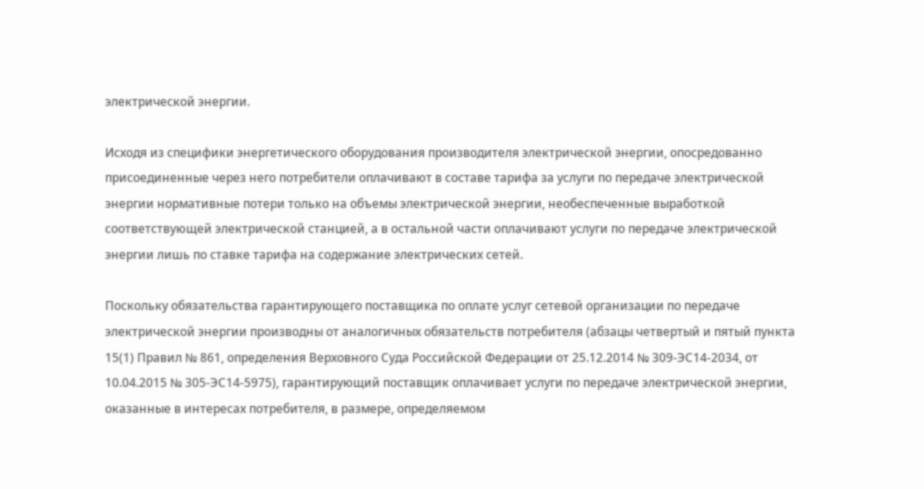электрической энергии.

Исходя из специфики энергетического оборудования производителя электрической энергии, опосредованно присоединенные через него потребители оплачивают в составе тарифа за услуги по передаче электрической энергии нормативные потери только на объемы электрической энергии, необеспеченные выработкой соответствующей электрической станцией, а в остальной части оплачивают услуги по передаче электрической энергии лишь по ставке тарифа на содержание электрических сетей.

Поскольку обязательства гарантирующего поставщика по оплате услуг сетевой организации по передаче электрической энергии производны от аналогичных обязательств потребителя (абзацы четвертый и пятый пункта 15(1) Правил № 861, определения Верховного Суда Российской Федерации от 25.12.2014 № 309-ЭС14-2034, от 10.04.2015 № 305-ЭС14-5975), гарантирующий поставщик оплачивает услуги по передаче электрической энергии, оказанные в интересах потребителя, в размере, определяемом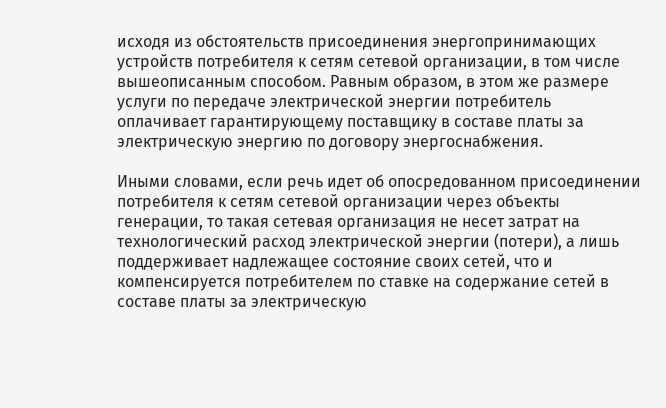исходя из обстоятельств присоединения энергопринимающих устройств потребителя к сетям сетевой организации, в том числе вышеописанным способом. Равным образом, в этом же размере услуги по передаче электрической энергии потребитель оплачивает гарантирующему поставщику в составе платы за электрическую энергию по договору энергоснабжения.

Иными словами, если речь идет об опосредованном присоединении потребителя к сетям сетевой организации через объекты генерации, то такая сетевая организация не несет затрат на технологический расход электрической энергии (потери), а лишь поддерживает надлежащее состояние своих сетей, что и компенсируется потребителем по ставке на содержание сетей в составе платы за электрическую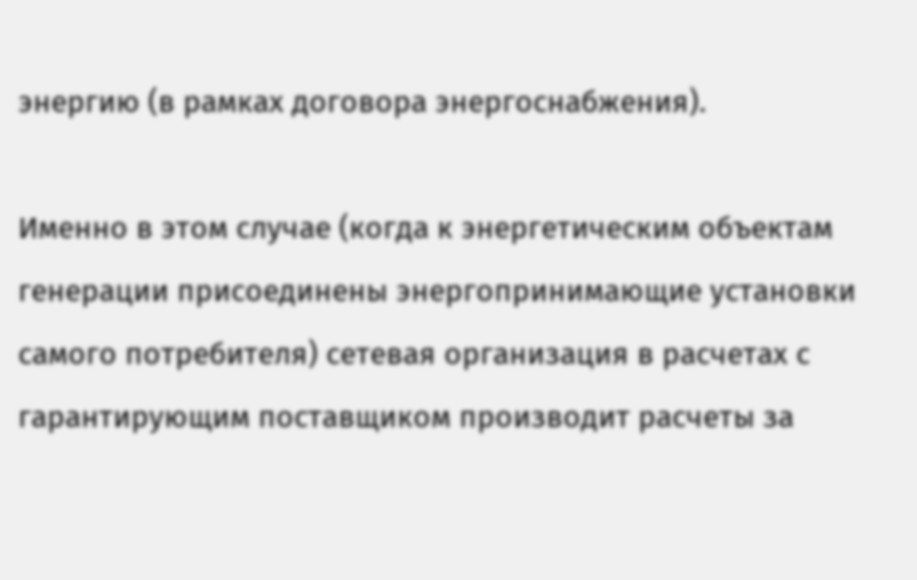энергию (в рамках договора энергоснабжения).

Именно в этом случае (когда к энергетическим объектам генерации присоединены энергопринимающие установки самого потребителя) сетевая организация в расчетах с гарантирующим поставщиком производит расчеты за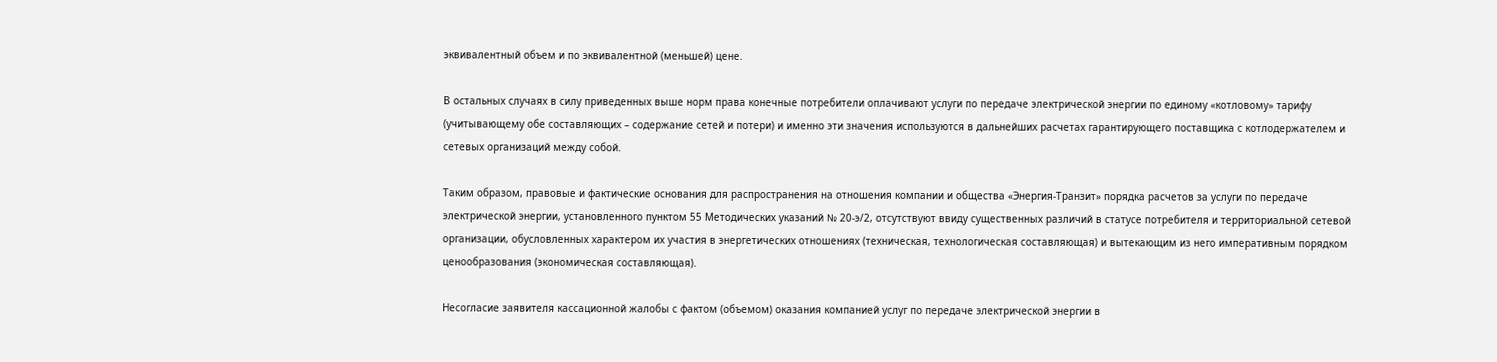эквивалентный объем и по эквивалентной (меньшей) цене.

В остальных случаях в силу приведенных выше норм права конечные потребители оплачивают услуги по передаче электрической энергии по единому «котловому» тарифу (учитывающему обе составляющих – содержание сетей и потери) и именно эти значения используются в дальнейших расчетах гарантирующего поставщика с котлодержателем и сетевых организаций между собой.

Таким образом, правовые и фактические основания для распространения на отношения компании и общества «Энергия-Транзит» порядка расчетов за услуги по передаче электрической энергии, установленного пунктом 55 Методических указаний № 20-э/2, отсутствуют ввиду существенных различий в статусе потребителя и территориальной сетевой организации, обусловленных характером их участия в энергетических отношениях (техническая, технологическая составляющая) и вытекающим из него императивным порядком ценообразования (экономическая составляющая).

Несогласие заявителя кассационной жалобы с фактом (объемом) оказания компанией услуг по передаче электрической энергии в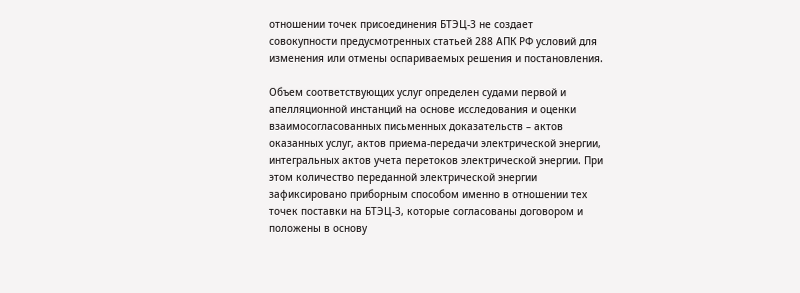отношении точек присоединения БТЭЦ-3 не создает совокупности предусмотренных статьей 288 АПК РФ условий для изменения или отмены оспариваемых решения и постановления.

Объем соответствующих услуг определен судами первой и апелляционной инстанций на основе исследования и оценки взаимосогласованных письменных доказательств – актов оказанных услуг, актов приема-передачи электрической энергии, интегральных актов учета перетоков электрической энергии. При этом количество переданной электрической энергии зафиксировано приборным способом именно в отношении тех точек поставки на БТЭЦ-3, которые согласованы договором и положены в основу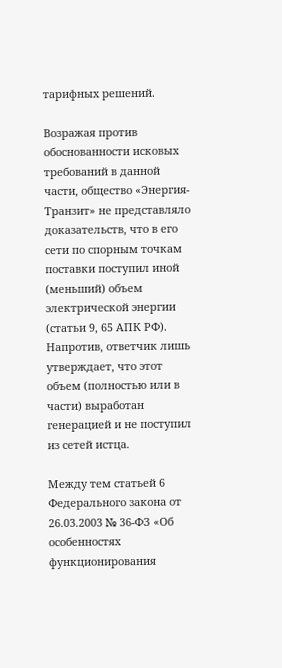тарифных решений.

Возражая против обоснованности исковых требований в данной части, общество «Энергия-Транзит» не представляло доказательств, что в его сети по спорным точкам поставки поступил иной (меньший) объем электрической энергии (статьи 9, 65 АПК РФ). Напротив, ответчик лишь утверждает, что этот объем (полностью или в части) выработан генерацией и не поступил из сетей истца.

Между тем статьей 6 Федерального закона от 26.03.2003 № 36-ФЗ «Об особенностях функционирования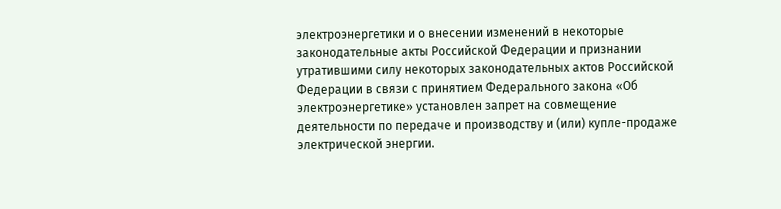электроэнергетики и о внесении изменений в некоторые законодательные акты Российской Федерации и признании утратившими силу некоторых законодательных актов Российской Федерации в связи с принятием Федерального закона «Об электроэнергетике» установлен запрет на совмещение деятельности по передаче и производству и (или) купле-продаже электрической энергии.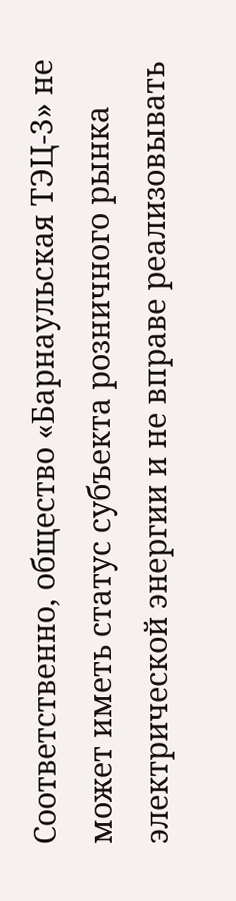Соответственно, общество «Барнаульская ТЭЦ-3» не может иметь статус субъекта розничного рынка электрической энергии и не вправе реализовывать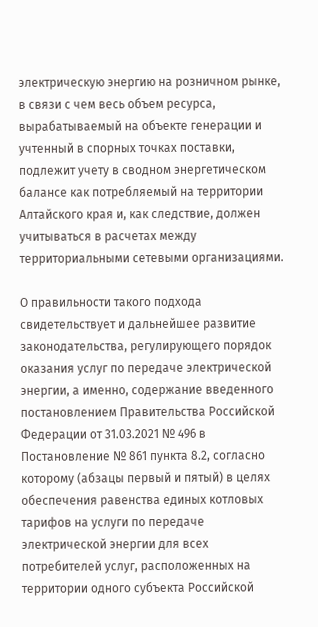электрическую энергию на розничном рынке, в связи с чем весь объем ресурса, вырабатываемый на объекте генерации и учтенный в спорных точках поставки, подлежит учету в сводном энергетическом балансе как потребляемый на территории Алтайского края и, как следствие, должен учитываться в расчетах между территориальными сетевыми организациями.

О правильности такого подхода свидетельствует и дальнейшее развитие законодательства, регулирующего порядок оказания услуг по передаче электрической энергии, а именно, содержание введенного постановлением Правительства Российской Федерации от 31.03.2021 № 496 в Постановление № 861 пункта 8.2, согласно которому (абзацы первый и пятый) в целях обеспечения равенства единых котловых тарифов на услуги по передаче электрической энергии для всех потребителей услуг, расположенных на территории одного субъекта Российской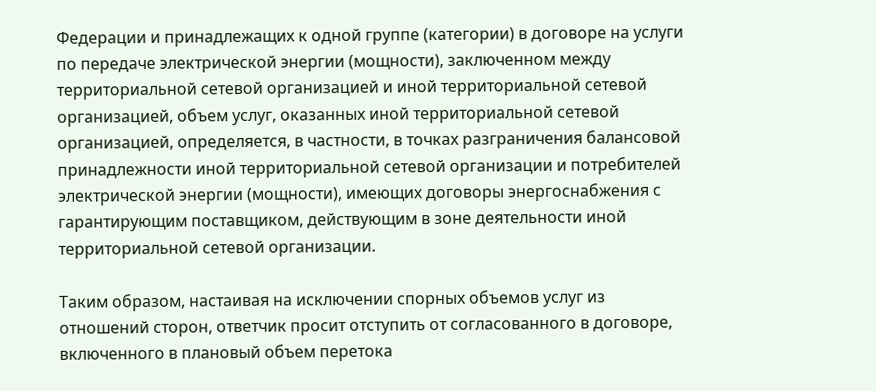Федерации и принадлежащих к одной группе (категории) в договоре на услуги по передаче электрической энергии (мощности), заключенном между территориальной сетевой организацией и иной территориальной сетевой организацией, объем услуг, оказанных иной территориальной сетевой организацией, определяется, в частности, в точках разграничения балансовой принадлежности иной территориальной сетевой организации и потребителей электрической энергии (мощности), имеющих договоры энергоснабжения с гарантирующим поставщиком, действующим в зоне деятельности иной территориальной сетевой организации.

Таким образом, настаивая на исключении спорных объемов услуг из отношений сторон, ответчик просит отступить от согласованного в договоре, включенного в плановый объем перетока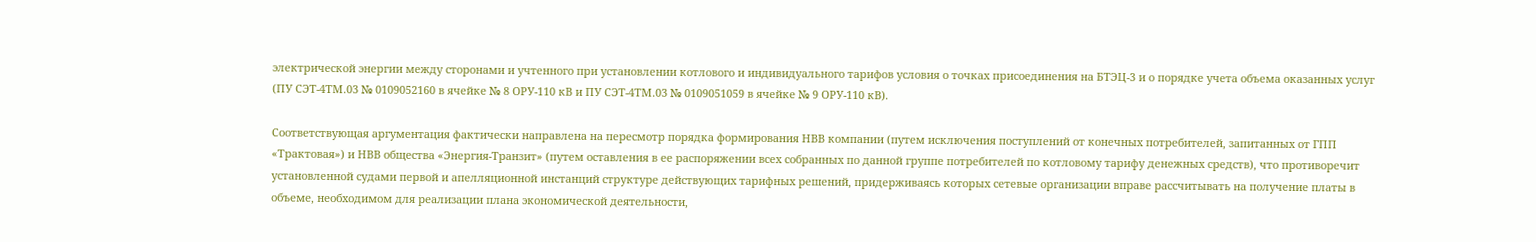электрической энергии между сторонами и учтенного при установлении котлового и индивидуального тарифов условия о точках присоединения на БТЭЦ-3 и о порядке учета объема оказанных услуг (ПУ СЭТ-4ТМ.03 № 0109052160 в ячейке № 8 ОРУ-110 кВ и ПУ СЭТ-4ТМ.03 № 0109051059 в ячейке № 9 ОРУ-110 кВ).

Соответствующая аргументация фактически направлена на пересмотр порядка формирования НВВ компании (путем исключения поступлений от конечных потребителей, запитанных от ГПП «Трактовая») и НВВ общества «Энергия-Транзит» (путем оставления в ее распоряжении всех собранных по данной группе потребителей по котловому тарифу денежных средств), что противоречит установленной судами первой и апелляционной инстанций структуре действующих тарифных решений, придерживаясь которых сетевые организации вправе рассчитывать на получение платы в объеме, необходимом для реализации плана экономической деятельности,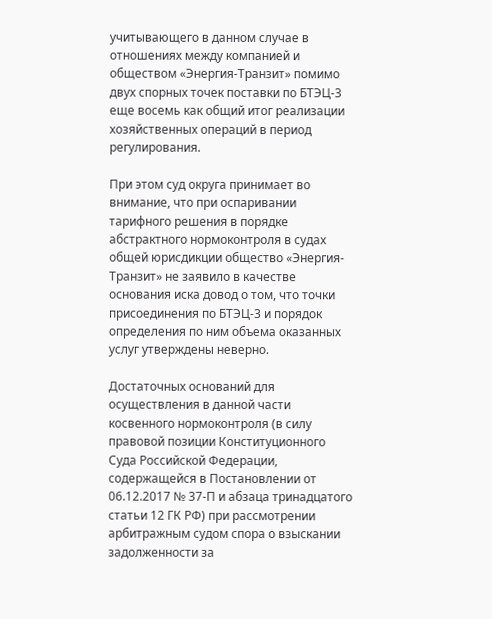учитывающего в данном случае в отношениях между компанией и обществом «Энергия-Транзит» помимо двух спорных точек поставки по БТЭЦ-3 еще восемь как общий итог реализации хозяйственных операций в период регулирования.

При этом суд округа принимает во внимание, что при оспаривании тарифного решения в порядке абстрактного нормоконтроля в судах общей юрисдикции общество «Энергия-Транзит» не заявило в качестве основания иска довод о том, что точки присоединения по БТЭЦ-3 и порядок определения по ним объема оказанных услуг утверждены неверно.

Достаточных оснований для осуществления в данной части косвенного нормоконтроля (в силу правовой позиции Конституционного Суда Российской Федерации, содержащейся в Постановлении от 06.12.2017 № 37-П и абзаца тринадцатого статьи 12 ГК РФ) при рассмотрении арбитражным судом спора о взыскании задолженности за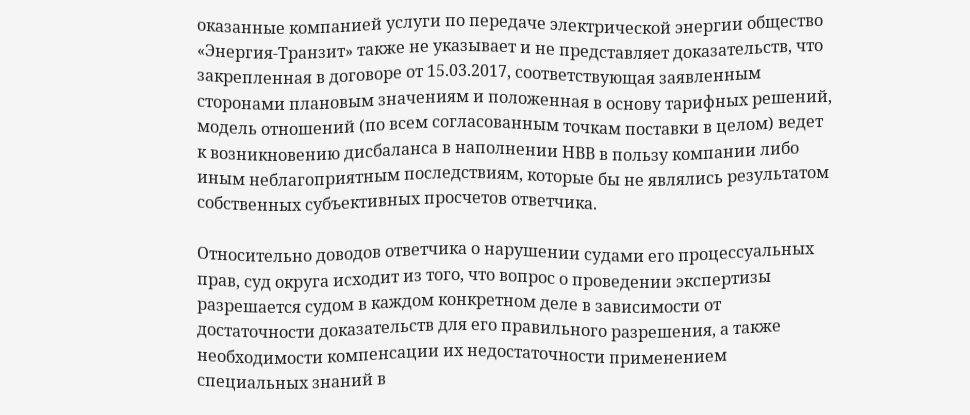оказанные компанией услуги по передаче электрической энергии общество «Энергия-Транзит» также не указывает и не представляет доказательств, что закрепленная в договоре от 15.03.2017, соответствующая заявленным сторонами плановым значениям и положенная в основу тарифных решений, модель отношений (по всем согласованным точкам поставки в целом) ведет к возникновению дисбаланса в наполнении НВВ в пользу компании либо иным неблагоприятным последствиям, которые бы не являлись результатом собственных субъективных просчетов ответчика.

Относительно доводов ответчика о нарушении судами его процессуальных прав, суд округа исходит из того, что вопрос о проведении экспертизы разрешается судом в каждом конкретном деле в зависимости от достаточности доказательств для его правильного разрешения, а также необходимости компенсации их недостаточности применением специальных знаний в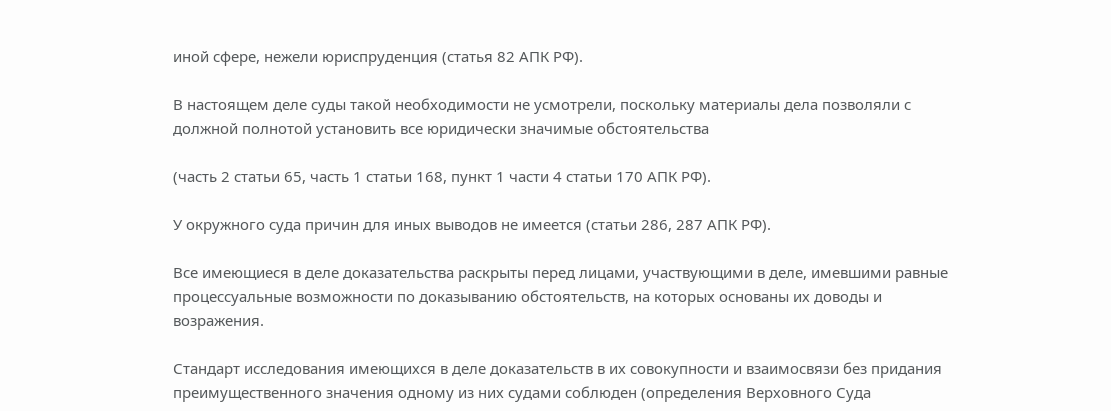иной сфере, нежели юриспруденция (статья 82 АПК РФ).

В настоящем деле суды такой необходимости не усмотрели, поскольку материалы дела позволяли с должной полнотой установить все юридически значимые обстоятельства

(часть 2 статьи 65, часть 1 статьи 168, пункт 1 части 4 статьи 170 АПК РФ).

У окружного суда причин для иных выводов не имеется (статьи 286, 287 АПК РФ).

Все имеющиеся в деле доказательства раскрыты перед лицами, участвующими в деле, имевшими равные процессуальные возможности по доказыванию обстоятельств, на которых основаны их доводы и возражения.

Стандарт исследования имеющихся в деле доказательств в их совокупности и взаимосвязи без придания преимущественного значения одному из них судами соблюден (определения Верховного Суда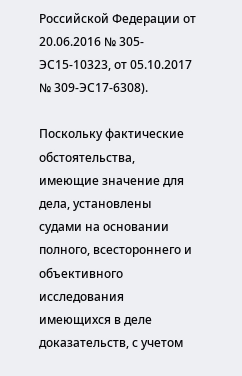Российской Федерации от 20.06.2016 № 305-ЭС15-10323, от 05.10.2017 № 309-ЭС17-6308).

Поскольку фактические обстоятельства, имеющие значение для дела, установлены судами на основании полного, всестороннего и объективного исследования имеющихся в деле доказательств, с учетом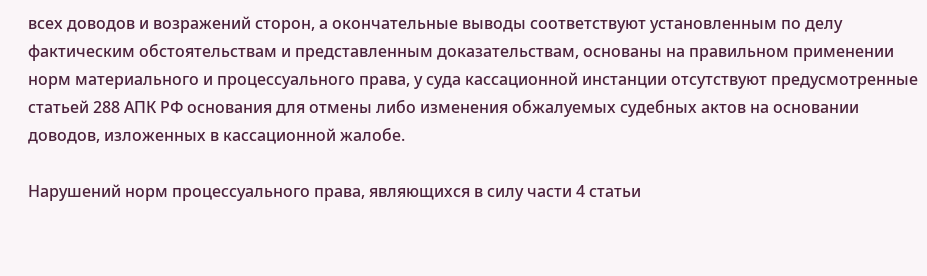всех доводов и возражений сторон, а окончательные выводы соответствуют установленным по делу фактическим обстоятельствам и представленным доказательствам, основаны на правильном применении норм материального и процессуального права, у суда кассационной инстанции отсутствуют предусмотренные статьей 288 АПК РФ основания для отмены либо изменения обжалуемых судебных актов на основании доводов, изложенных в кассационной жалобе.

Нарушений норм процессуального права, являющихся в силу части 4 статьи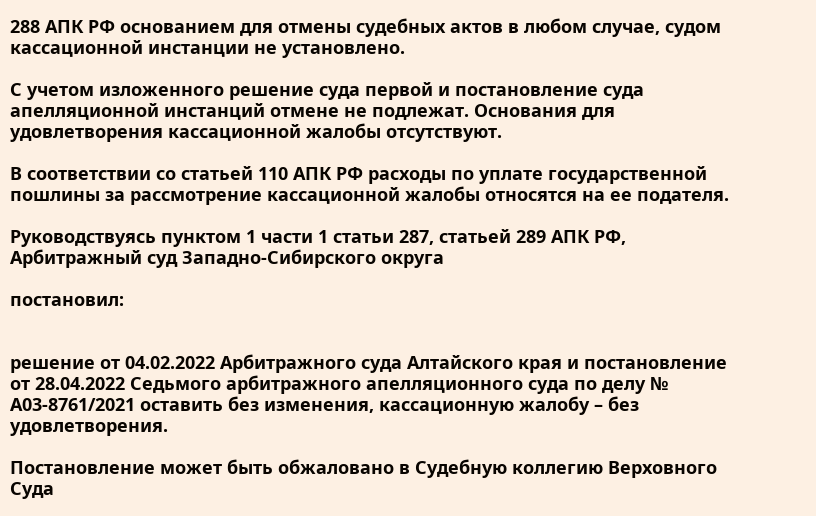288 АПК РФ основанием для отмены судебных актов в любом случае, судом кассационной инстанции не установлено.

С учетом изложенного решение суда первой и постановление суда апелляционной инстанций отмене не подлежат. Основания для удовлетворения кассационной жалобы отсутствуют.

В соответствии со статьей 110 АПК РФ расходы по уплате государственной пошлины за рассмотрение кассационной жалобы относятся на ее подателя.

Руководствуясь пунктом 1 части 1 статьи 287, статьей 289 АПК РФ, Арбитражный суд Западно-Сибирского округа

постановил:


решение от 04.02.2022 Арбитражного суда Алтайского края и постановление от 28.04.2022 Седьмого арбитражного апелляционного суда по делу № А03-8761/2021 оставить без изменения, кассационную жалобу – без удовлетворения.

Постановление может быть обжаловано в Судебную коллегию Верховного Суда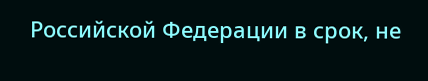Российской Федерации в срок, не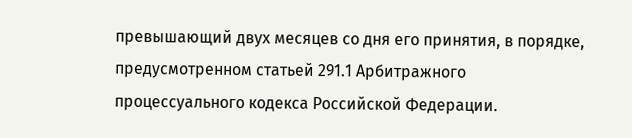превышающий двух месяцев со дня его принятия, в порядке, предусмотренном статьей 291.1 Арбитражного процессуального кодекса Российской Федерации.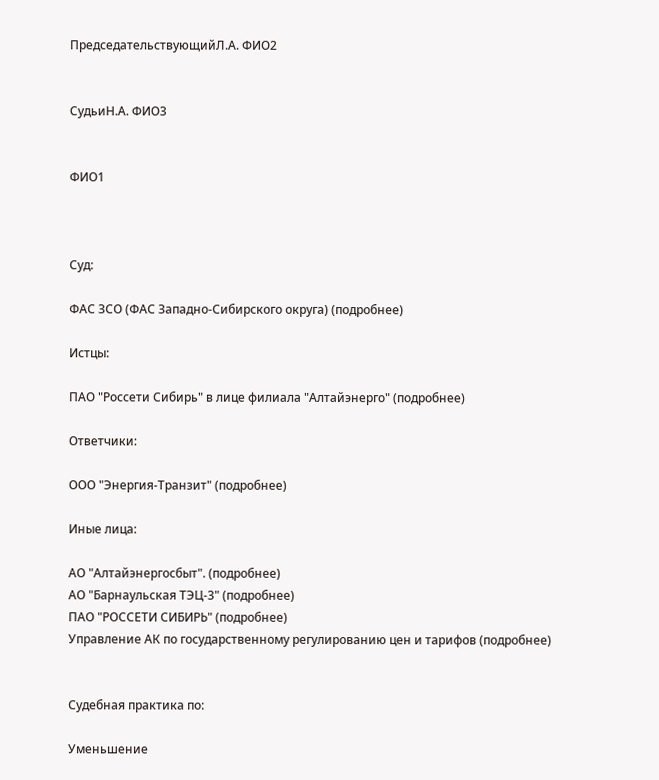ПредседательствующийЛ.А. ФИО2


СудьиН.А. ФИО3


ФИО1



Суд:

ФАС ЗСО (ФАС Западно-Сибирского округа) (подробнее)

Истцы:

ПАО "Россети Сибирь" в лице филиала "Алтайэнерго" (подробнее)

Ответчики:

ООО "Энергия-Транзит" (подробнее)

Иные лица:

АО "Алтайэнергосбыт". (подробнее)
АО "Барнаульская ТЭЦ-3" (подробнее)
ПАО "РОССЕТИ СИБИРЬ" (подробнее)
Управление АК по государственному регулированию цен и тарифов (подробнее)


Судебная практика по:

Уменьшение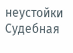неустойки
Судебная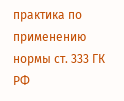практика по применению нормы ст. 333 ГК РФ